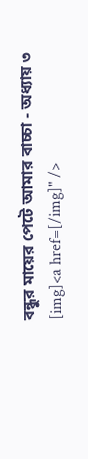বন্ধুর মায়ের পেটে আমার বাচ্চা - অধ্যায় ৩
[img]<a href=[/img]" />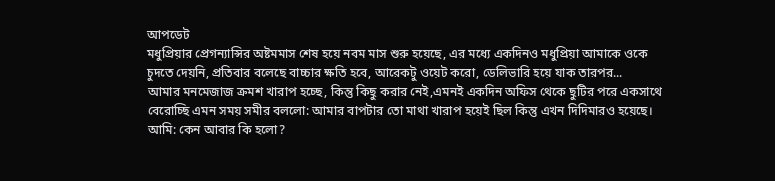আপডেট
মধুপ্রিয়ার প্রেগন্যান্সির অষ্টমমাস শেষ হয়ে নবম মাস শুরু হয়েছে, এর মধ্যে একদিনও মধুপ্রিয়া আমাকে ওকে চুদতে দেয়নি, প্রতিবার বলেছে বাচ্চার ক্ষতি হবে, আরেকটু ওয়েট করো, ডেলিভারি হয়ে যাক তারপর...
আমার মনমেজাজ ক্রমশ খারাপ হচ্ছে, কিন্তু কিছু করার নেই,এমনই একদিন অফিস থেকে ছুটির পরে একসাথে বেরোচ্ছি এমন সময় সমীর বললো: আমার বাপটার তো মাথা খারাপ হয়েই ছিল কিন্তু এখন দিদিমারও হয়েছে।
আমি: কেন আবার কি হলো?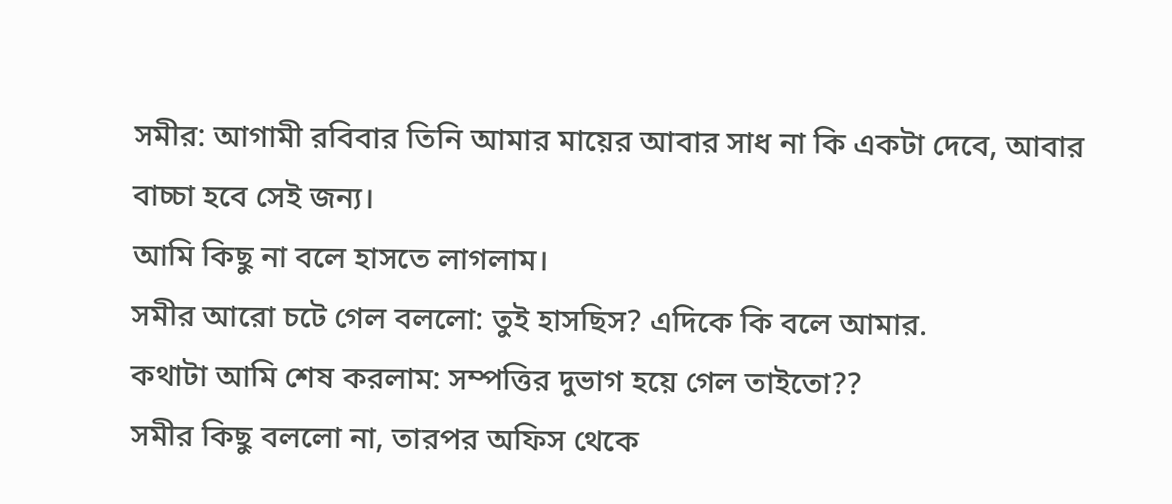সমীর: আগামী রবিবার তিনি আমার মায়ের আবার সাধ না কি একটা দেবে, আবার বাচ্চা হবে সেই জন্য।
আমি কিছু না বলে হাসতে লাগলাম।
সমীর আরো চটে গেল বললো: তুই হাসছিস? এদিকে কি বলে আমার.
কথাটা আমি শেষ করলাম: সম্পত্তির দুভাগ হয়ে গেল তাইতো??
সমীর কিছু বললো না, তারপর অফিস থেকে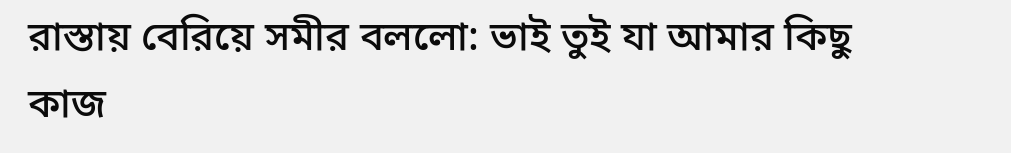রাস্তায় বেরিয়ে সমীর বললো: ভাই তুই যা আমার কিছু কাজ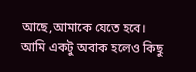আছে,আমাকে যেতে হবে।
আমি একটু অবাক হলেও কিছু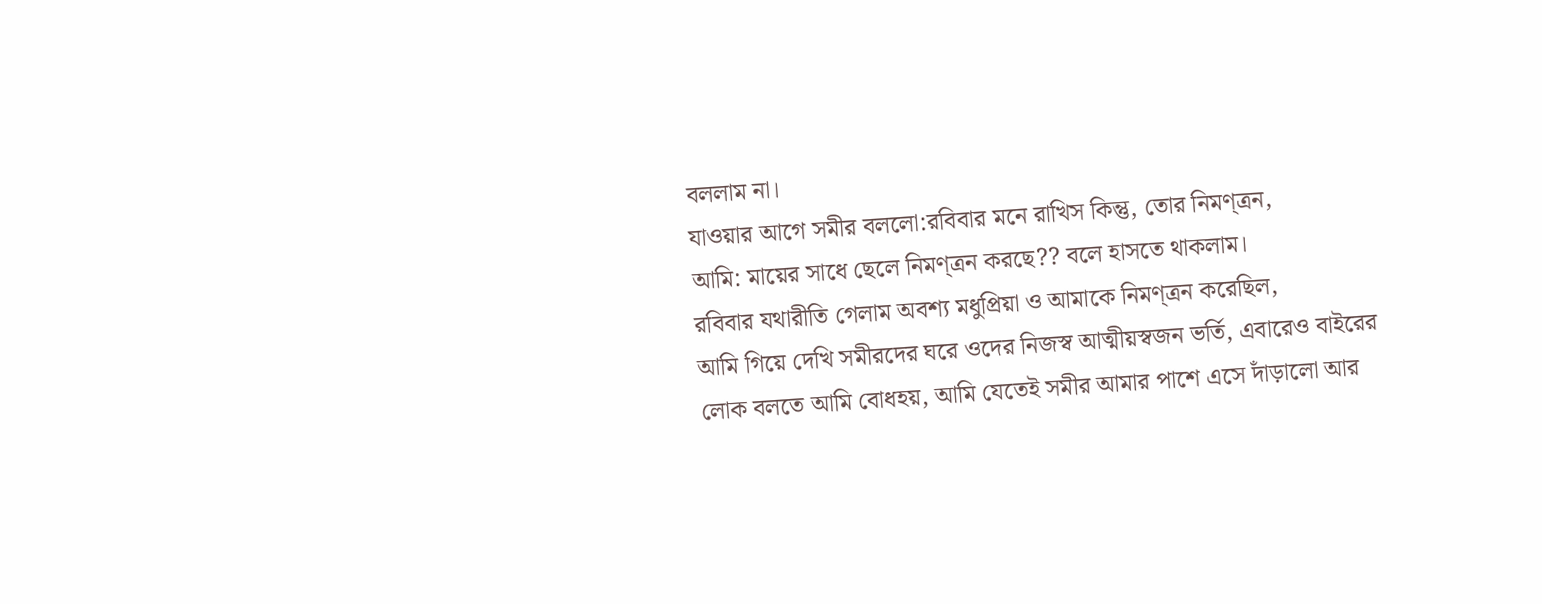বললাম না।
যাওয়ার আগে সমীর বললো:রবিবার মনে রাখিস কিন্তু, তোর নিমণ্ত্রন,
আমি: মায়ের সাধে ছেলে নিমণ্ত্রন করছে?? বলে হাসতে থাকলাম।
রবিবার যথারীতি গেলাম অবশ্য মধুপ্রিয়া ও আমাকে নিমণ্ত্রন করেছিল,
আমি গিয়ে দেখি সমীরদের ঘরে ওদের নিজস্ব আত্মীয়স্বজন ভর্তি, এবারেও বাইরের লোক বলতে আমি বোধহয়, আমি যেতেই সমীর আমার পাশে এসে দাঁড়ালো আর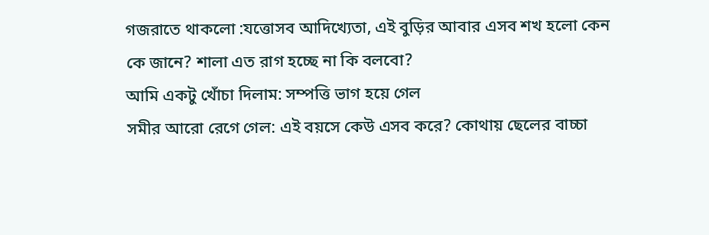গজরাতে থাকলো :যত্তোসব আদিখ্যেতা, এই বুড়ির আবার এসব শখ হলো কেন কে জানে? শালা এত রাগ হচ্ছে না কি বলবো?
আমি একটু খোঁচা দিলাম: সম্পত্তি ভাগ হয়ে গেল
সমীর আরো রেগে গেল: এই বয়সে কেউ এসব করে? কোথায় ছেলের বাচ্চা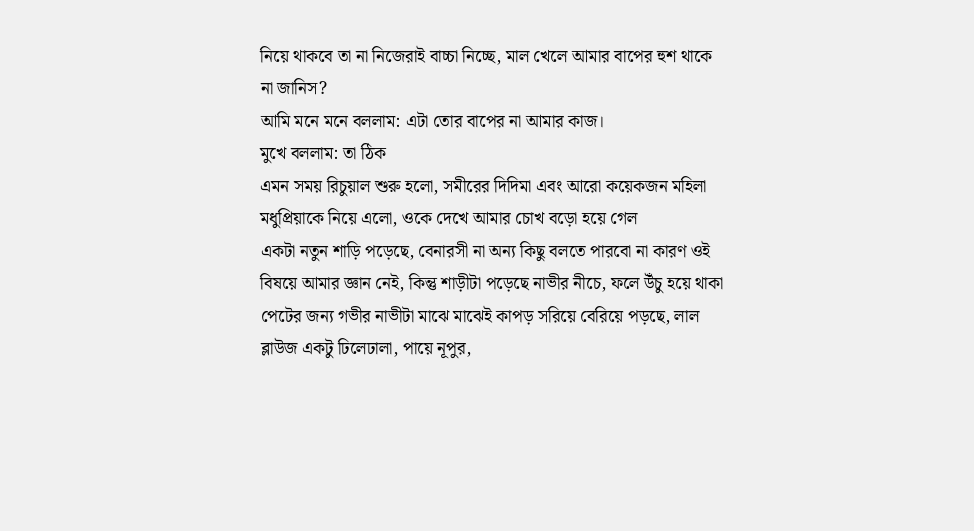নিয়ে থাকবে তা না নিজেরাই বাচ্চা নিচ্ছে, মাল খেলে আমার বাপের হুশ থাকে না জানিস?
আমি মনে মনে বললাম: এটা তোর বাপের না আমার কাজ।
মুখে বললাম: তা ঠিক
এমন সময় রিচুয়াল শুরু হলো, সমীরের দিদিমা এবং আরো কয়েকজন মহিলা মধুপ্রিয়াকে নিয়ে এলো, ওকে দেখে আমার চোখ বড়ো হয়ে গেল
একটা নতুন শাড়ি পড়েছে, বেনারসী না অন্য কিছু বলতে পারবো না কারণ ওই বিষয়ে আমার জ্ঞান নেই, কিন্তু শাড়ীটা পড়েছে নাভীর নীচে, ফলে উঁচু হয়ে থাকা পেটের জন্য গভীর নাভীটা মাঝে মাঝেই কাপড় সরিয়ে বেরিয়ে পড়ছে, লাল ব্লাউজ একটু ঢিলেঢালা, পায়ে নূপুর,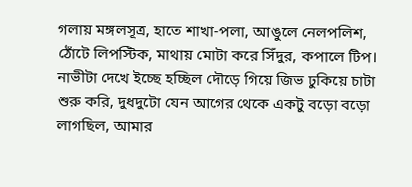গলায় মঙ্গলসূত্র, হাতে শাখা-পলা, আঙুলে নেলপলিশ, ঠোঁটে লিপস্টিক, মাথায় মোটা করে সিঁদুর, কপালে টিপ। নাভীটা দেখে ইচ্ছে হচ্ছিল দৌড়ে গিয়ে জিভ ঢুকিয়ে চাটা শুরু করি, দুধদুটো যেন আগের থেকে একটু বড়ো বড়ো লাগছিল, আমার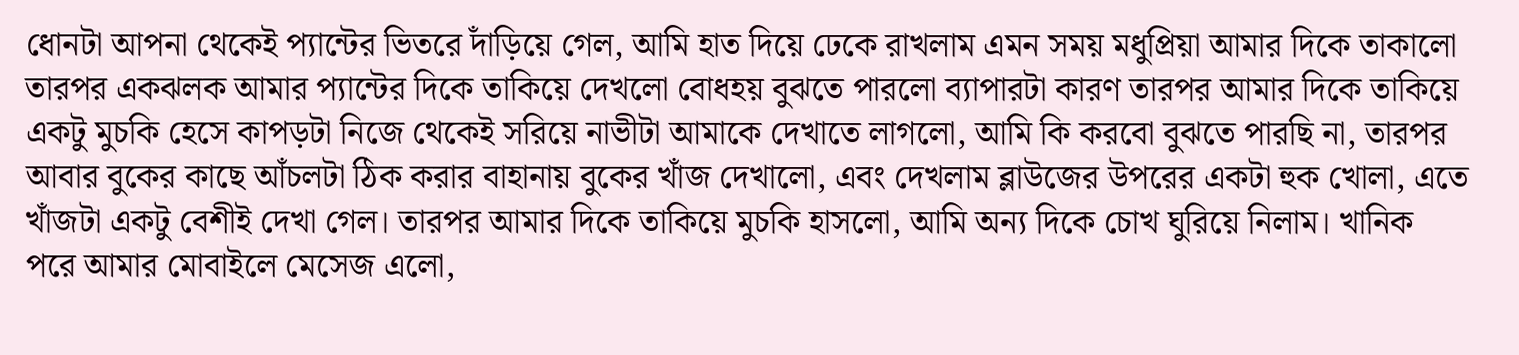ধোনটা আপনা থেকেই প্যান্টের ভিতরে দাঁড়িয়ে গেল, আমি হাত দিয়ে ঢেকে রাখলাম এমন সময় মধুপ্রিয়া আমার দিকে তাকালো তারপর একঝলক আমার প্যান্টের দিকে তাকিয়ে দেখলো বোধহয় বুঝতে পারলো ব্যাপারটা কারণ তারপর আমার দিকে তাকিয়ে একটু মুচকি হেসে কাপড়টা নিজে থেকেই সরিয়ে নাভীটা আমাকে দেখাতে লাগলো, আমি কি করবো বুঝতে পারছি না, তারপর আবার বুকের কাছে আঁচলটা ঠিক করার বাহানায় বুকের খাঁজ দেখালো, এবং দেখলাম ব্লাউজের উপরের একটা হুক খোলা, এতে খাঁজটা একটু বেশীই দেখা গেল। তারপর আমার দিকে তাকিয়ে মুচকি হাসলো, আমি অন্য দিকে চোখ ঘুরিয়ে নিলাম। খানিক পরে আমার মোবাইলে মেসেজ এলো,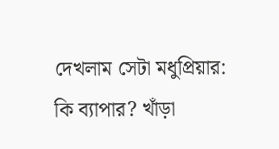দেখলাম সেটা মধুপ্রিয়ার: কি ব্যাপার? খাঁড়া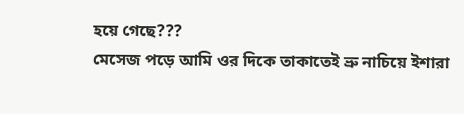হয়ে গেছে???
মেসেজ পড়ে আমি ওর দিকে তাকাতেই ভ্রু নাচিয়ে ইশারা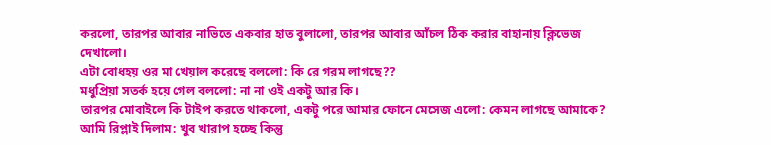করলো, তারপর আবার নাভিতে একবার হাত বুলালো, তারপর আবার আঁচল ঠিক করার বাহানায় ক্লিভেজ দেখালো।
এটা বোধহয় ওর মা খেয়াল করেছে বললো: কি রে গরম লাগছে??
মধুপ্রিয়া সতর্ক হয়ে গেল বললো: না না ওই একটু আর কি।
তারপর মোবাইলে কি টাইপ করতে থাকলো, একটু পরে আমার ফোনে মেসেজ এলো: কেমন লাগছে আমাকে?
আমি রিপ্লাই দিলাম: খুব খারাপ হচ্ছে কিন্তু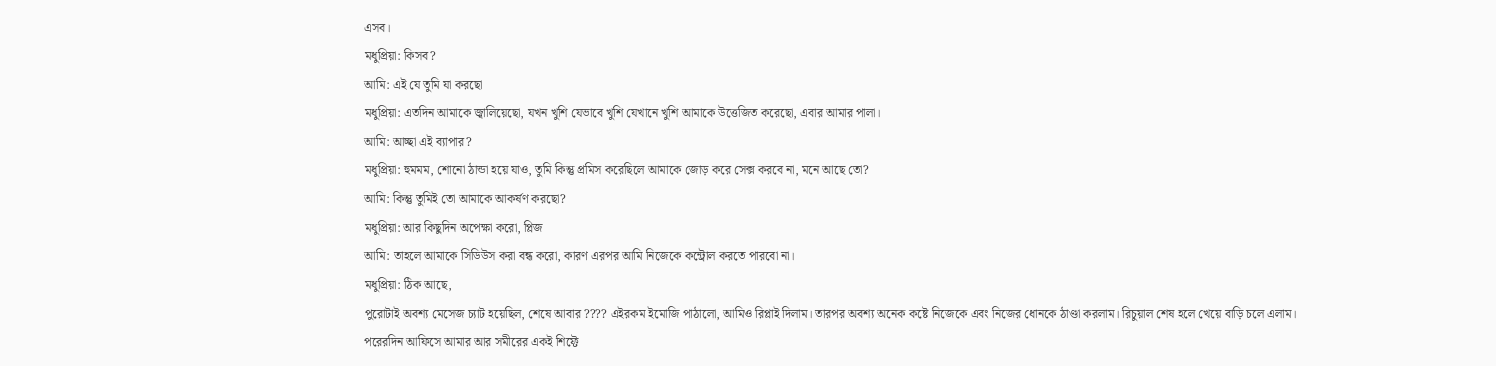এসব।
মধুপ্রিয়া: কিসব?
আমি: এই যে তুমি যা করছো
মধুপ্রিয়া: এতদিন আমাকে জ্বালিয়েছো, যখন খুশি যেভাবে খুশি যেখানে খুশি আমাকে উত্তেজিত করেছো, এবার আমার পালা।
আমি: আচ্ছা এই ব্যাপার?
মধুপ্রিয়া: হুমমম, শোনো ঠান্ডা হয়ে যাও, তুমি কিন্তু প্রমিস করেছিলে আমাকে জোড় করে সেক্স করবে না, মনে আছে তো?
আমি: কিন্তু তুমিই তো আমাকে আকর্ষণ করছো?
মধুপ্রিয়া: আর কিছুদিন অপেক্ষা করো, প্লিজ
আমি: তাহলে আমাকে সিডিউস করা বন্ধ করো, কারণ এরপর আমি নিজেকে কন্ট্রোল করতে পারবো না।
মধুপ্রিয়া: ঠিক আছে,
পুরোটাই অবশ্য মেসেজ চ্যাট হয়েছিল, শেষে আবার ???? এইরকম ইমোজি পাঠালো, আমিও রিপ্লাই দিলাম। তারপর অবশ্য অনেক কষ্টে নিজেকে এবং নিজের ধোনকে ঠাণ্ডা করলাম। রিচুয়াল শেষ হলে খেয়ে বাড়ি চলে এলাম।
পরেরদিন আফিসে আমার আর সমীরের একই শিফ্টে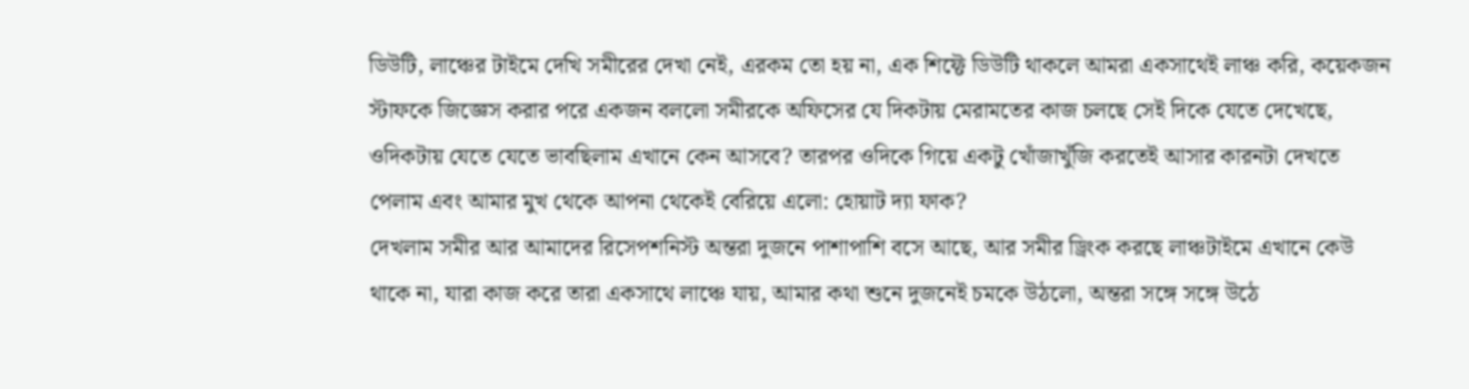ডিউটি, লাঞ্চের টাইমে দেখি সমীরের দেখা নেই, এরকম তো হয় না, এক শিফ্টে ডিউটি থাকলে আমরা একসাথেই লাঞ্চ করি, কয়েকজন স্টাফকে জিজ্ঞেস করার পরে একজন বললো সমীরকে অফিসের যে দিকটায় মেরামতের কাজ চলছে সেই দিকে যেতে দেখেছে, ওদিকটায় যেতে যেতে ভাবছিলাম এখানে কেন আসবে? তারপর ওদিকে গিয়ে একটু খোঁজাখুঁজি করতেই আসার কারনটা দেখতে পেলাম এবং আমার মুখ থেকে আপনা থেকেই বেরিয়ে এলো: হোয়াট দ্যা ফাক?
দেখলাম সমীর আর আমাদের রিসেপশনিস্ট অন্তরা দুজনে পাশাপাশি বসে আছে, আর সমীর ড্রিংক করছে লাঞ্চটাইমে এখানে কেউ থাকে না, যারা কাজ করে তারা একসাথে লাঞ্চে যায়, আমার কথা শুনে দুজনেই চমকে উঠলো, অন্তরা সঙ্গে সঙ্গে উঠে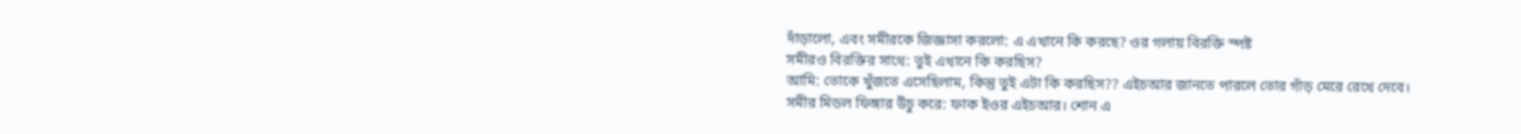দাঁড়ালো, এবং সমীরকে জিজ্ঞাসা করলো: এ এখানে কি করছে? ওর গলায় বিরক্তি স্পষ্ট
সমীরও বিরক্তির সাথে: তুই এখানে কি করছিস?
আমি: তোকে খুঁজতে এসেছিলাম, কিন্তু তুই এটা কি করছিস?? এইচআর জানতে পারলে তোর গাঁড় মেরে রেখে দেবে।
সমীর মিডল ফিঙ্গার উঁচু করে: ফাক ইওর এইচআর। শোন এ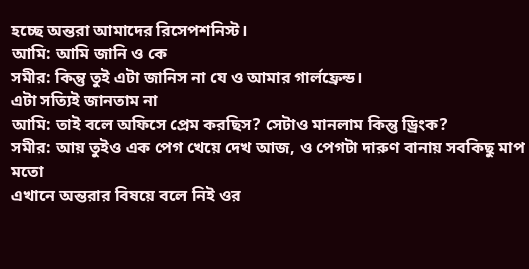হচ্ছে অন্তরা আমাদের রিসেপশনিস্ট।
আমি: আমি জানি ও কে
সমীর: কিন্তু তুই এটা জানিস না যে ও আমার গার্লফ্রেন্ড।
এটা সত্যিই জানতাম না
আমি: তাই বলে অফিসে প্রেম করছিস? সেটাও মানলাম কিন্তু ড্রিংক?
সমীর: আয় তুইও এক পেগ খেয়ে দেখ আজ, ও পেগটা দারুণ বানায় সবকিছু মাপ মতো
এখানে অন্তরার বিষয়ে বলে নিই ওর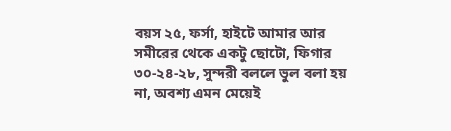বয়স ২৫, ফর্সা, হাইটে আমার আর সমীরের থেকে একটু ছোটো, ফিগার ৩০-২৪-২৮, সুন্দরী বললে ভুল বলা হয় না, অবশ্য এমন মেয়েই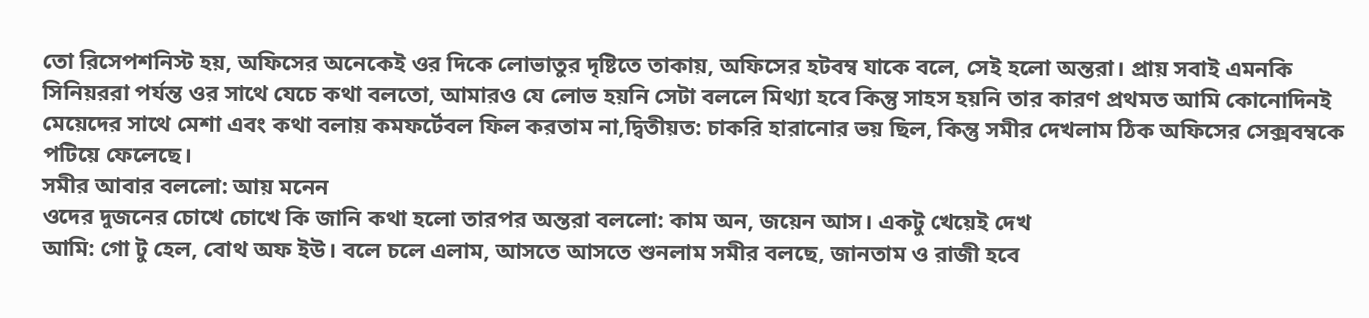তো রিসেপশনিস্ট হয়, অফিসের অনেকেই ওর দিকে লোভাতুর দৃষ্টিতে তাকায়, অফিসের হটবম্ব যাকে বলে, সেই হলো অন্তরা। প্রায় সবাই এমনকি সিনিয়ররা পর্যন্ত ওর সাথে যেচে কথা বলতো, আমারও যে লোভ হয়নি সেটা বললে মিথ্যা হবে কিন্তু সাহস হয়নি তার কারণ প্রথমত আমি কোনোদিনই মেয়েদের সাথে মেশা এবং কথা বলায় কমফর্টেবল ফিল করতাম না,দ্বিতীয়ত: চাকরি হারানোর ভয় ছিল, কিন্তু সমীর দেখলাম ঠিক অফিসের সেক্সবম্বকে পটিয়ে ফেলেছে।
সমীর আবার বললো: আয় মনেন
ওদের দুজনের চোখে চোখে কি জানি কথা হলো তারপর অন্তরা বললো: কাম অন, জয়েন আস। একটু খেয়েই দেখ
আমি: গো টু হেল, বোথ অফ ইউ। বলে চলে এলাম, আসতে আসতে শুনলাম সমীর বলছে, জানতাম ও রাজী হবে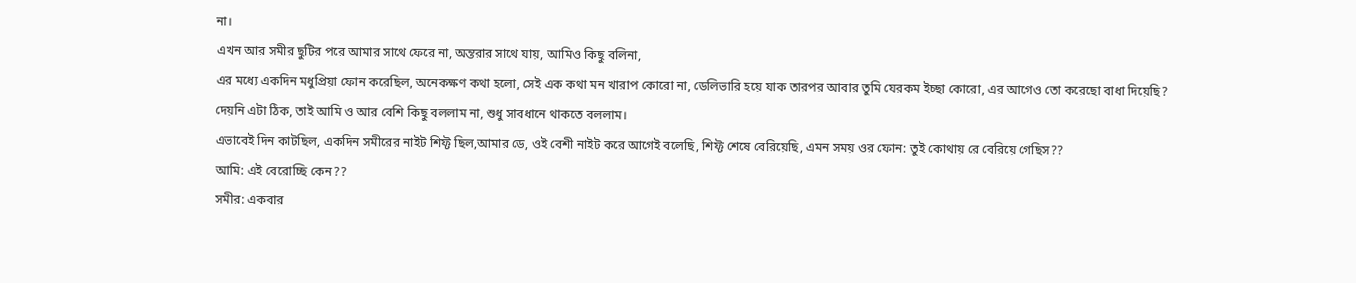না।
এখন আর সমীর ছুটির পরে আমার সাথে ফেরে না, অন্তরার সাথে যায়, আমিও কিছু বলিনা,
এর মধ্যে একদিন মধুপ্রিয়া ফোন করেছিল, অনেকক্ষণ কথা হলো, সেই এক কথা মন খারাপ কোরো না, ডেলিভারি হয়ে যাক তারপর আবার তুমি যেরকম ইচ্ছা কোরো, এর আগেও তো করেছো বাধা দিয়েছি?
দেয়নি এটা ঠিক, তাই আমি ও আর বেশি কিছু বললাম না, শুধু সাবধানে থাকতে বললাম।
এভাবেই দিন কাটছিল, একদিন সমীরের নাইট শিফ্ট ছিল,আমার ডে, ওই বেশী নাইট করে আগেই বলেছি, শিফ্ট শেষে বেরিয়েছি, এমন সময় ওর ফোন: তুই কোথায় রে বেরিয়ে গেছিস??
আমি: এই বেরোচ্ছি কেন??
সমীর: একবার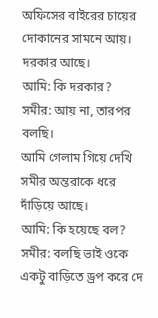অফিসের বাইরের চায়ের দোকানের সামনে আয়। দরকার আছে।
আমি: কি দরকার?
সমীর: আয় না, তারপর বলছি।
আমি গেলাম গিয়ে দেখি সমীর অন্তরাকে ধরে দাঁড়িয়ে আছে।
আমি: কি হয়েছে বল?
সমীর: বলছি ভাই ওকে একটু বাড়িতে ড্রপ করে দে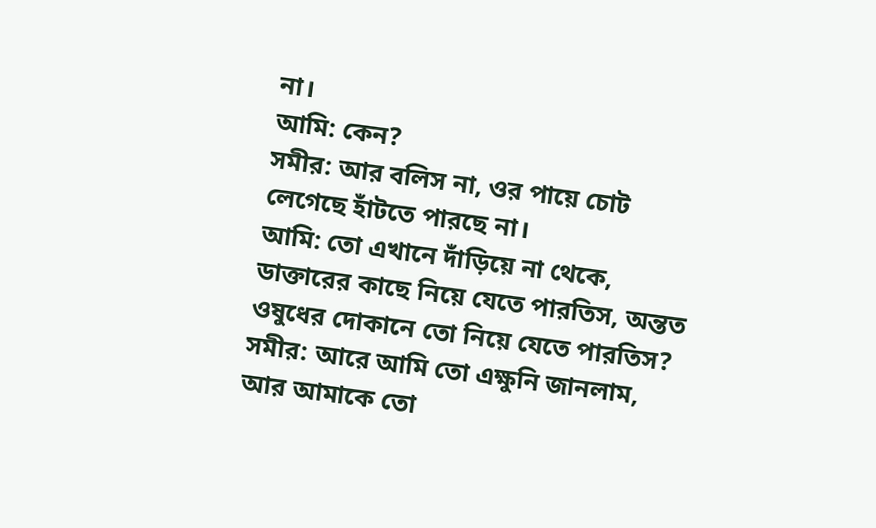না।
আমি: কেন?
সমীর: আর বলিস না, ওর পায়ে চোট লেগেছে হাঁটতে পারছে না।
আমি: তো এখানে দাঁড়িয়ে না থেকে, ডাক্তারের কাছে নিয়ে যেতে পারতিস, অন্তত ওষুধের দোকানে তো নিয়ে যেতে পারতিস?
সমীর: আরে আমি তো এক্ষুনি জানলাম, আর আমাকে তো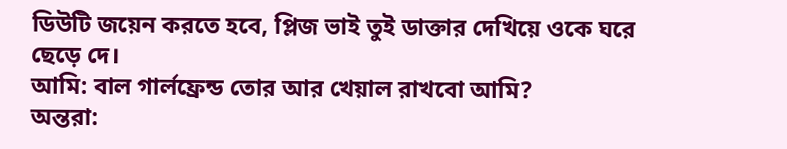ডিউটি জয়েন করতে হবে, প্লিজ ভাই তুই ডাক্তার দেখিয়ে ওকে ঘরে ছেড়ে দে।
আমি: বাল গার্লফ্রেন্ড তোর আর খেয়াল রাখবো আমি?
অন্তরা: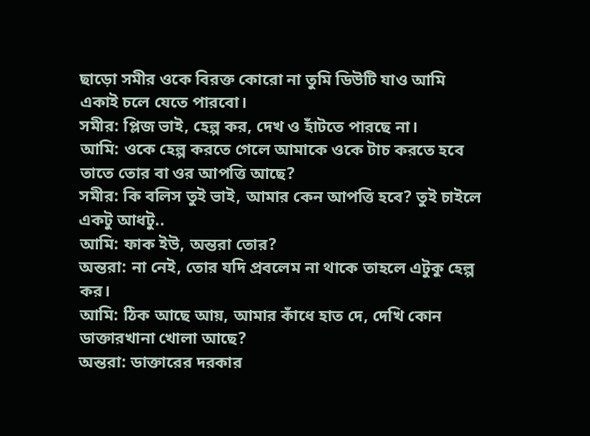ছাড়ো সমীর ওকে বিরক্ত কোরো না তুমি ডিউটি যাও আমি একাই চলে যেতে পারবো।
সমীর: প্লিজ ভাই, হেল্প কর, দেখ ও হাঁটতে পারছে না।
আমি: ওকে হেল্প করতে গেলে আমাকে ওকে টাচ করতে হবে তাতে তোর বা ওর আপত্তি আছে?
সমীর: কি বলিস তুই ভাই, আমার কেন আপত্তি হবে? তুই চাইলে একটু আধটু..
আমি: ফাক ইউ, অন্তরা তোর?
অন্তরা: না নেই, তোর যদি প্রবলেম না থাকে তাহলে এটুকু হেল্প কর।
আমি: ঠিক আছে আয়, আমার কাঁধে হাত দে, দেখি কোন ডাক্তারখানা খোলা আছে?
অন্তরা: ডাক্তারের দরকার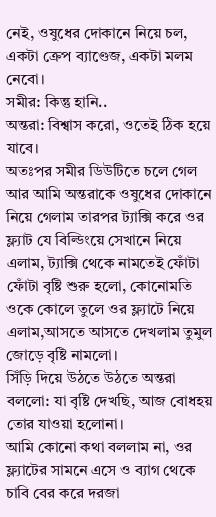নেই, ওষুধের দোকানে নিয়ে চল, একটা ক্রেপ ব্যাণ্ডেজ, একটা মলম নেবো।
সমীর: কিন্তু হানি..
অন্তরা: বিশ্বাস করো, ওতেই ঠিক হয়ে যাবে।
অতঃপর সমীর ডিউটিতে চলে গেল আর আমি অন্তরাকে ওষুধের দোকানে নিয়ে গেলাম তারপর ট্যাক্সি করে ওর ফ্ল্যাট যে বিল্ডিংয়ে সেখানে নিয়ে এলাম, ট্যাক্সি থেকে নামতেই ফোঁটা ফোঁটা বৃষ্টি শুরু হলো, কোনোমতি ওকে কোলে তুলে ওর ফ্ল্যাটে নিয়ে এলাম,আসতে আসতে দেখলাম তুমুল জোড়ে বৃষ্টি নামলো।
সিঁড়ি দিয়ে উঠতে উঠতে অন্তরা বললো: যা বৃষ্টি দেখছি, আজ বোধহয় তোর যাওয়া হলোনা।
আমি কোনো কথা বললাম না, ওর ফ্ল্যাটের সামনে এসে ও ব্যাগ থেকে চাবি বের করে দরজা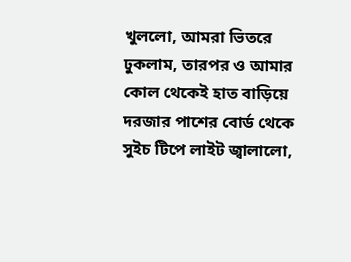খুললো, আমরা ভিতরে ঢুকলাম, তারপর ও আমার কোল থেকেই হাত বাড়িয়ে দরজার পাশের বোর্ড থেকে সুইচ টিপে লাইট জ্বালালো,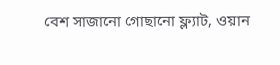বেশ সাজানো গোছানো ফ্ল্যাট, ওয়ান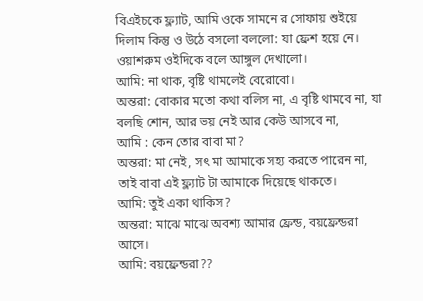বিএইচকে ফ্ল্যাট, আমি ওকে সামনে র সোফায় শুইয়ে দিলাম কিন্তু ও উঠে বসলো বললো: যা ফ্রেশ হয়ে নে। ওয়াশরুম ওইদিকে বলে আঙ্গুল দেখালো।
আমি: না থাক, বৃষ্টি থামলেই বেরোবো।
অন্তরা: বোকার মতো কথা বলিস না, এ বৃষ্টি থামবে না, যা বলছি শোন, আর ভয় নেই আর কেউ আসবে না,
আমি : কেন তোর বাবা মা?
অন্তরা: মা নেই, সৎ মা আমাকে সহ্য করতে পারেন না, তাই বাবা এই ফ্ল্যাট টা আমাকে দিয়েছে থাকতে।
আমি: তুই একা থাকিস?
অন্তরা: মাঝে মাঝে অবশ্য আমার ফ্রেন্ড, বয়ফ্রেন্ডরা আসে।
আমি: বয়ফ্রেন্ডরা??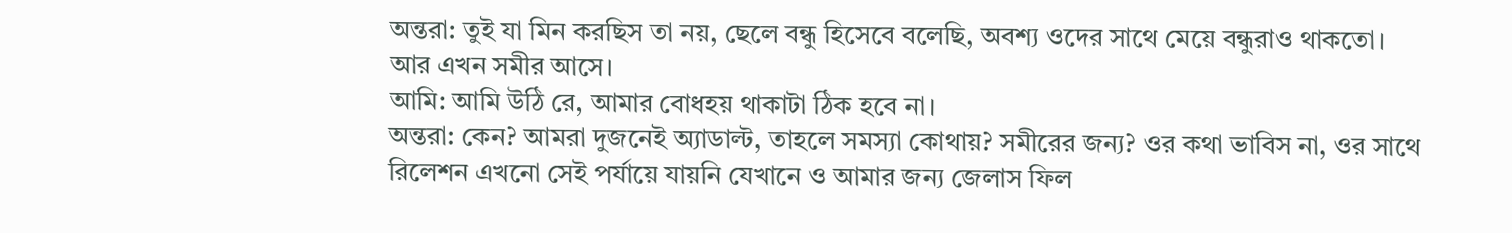অন্তরা: তুই যা মিন করছিস তা নয়, ছেলে বন্ধু হিসেবে বলেছি, অবশ্য ওদের সাথে মেয়ে বন্ধুরাও থাকতো। আর এখন সমীর আসে।
আমি: আমি উঠি রে, আমার বোধহয় থাকাটা ঠিক হবে না।
অন্তরা: কেন? আমরা দুজনেই অ্যাডাল্ট, তাহলে সমস্যা কোথায়? সমীরের জন্য? ওর কথা ভাবিস না, ওর সাথে রিলেশন এখনো সেই পর্যায়ে যায়নি যেখানে ও আমার জন্য জেলাস ফিল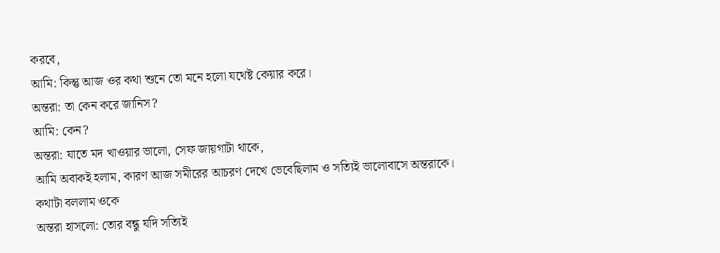করবে,
আমি: কিন্তু আজ ওর কথা শুনে তো মনে হলো যথেষ্ট কেয়ার করে।
অন্তরা: তা কেন করে জানিস?
আমি: কেন?
অন্তরা: যাতে মদ খাওয়ার ভালো, সেফ জায়গাটা থাকে,
আমি অবাকই হলাম, কারণ আজ সমীরের আচরণ দেখে ভেবেছিলাম ও সত্যিই ভালোবাসে অন্তরাকে।
কথাটা বললাম ওকে
অন্তরা হাসলো: তোর বন্ধু যদি সত্যিই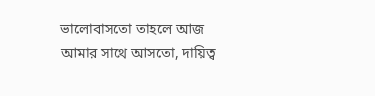ভালোবাসতো তাহলে আজ আমার সাথে আসতো, দায়িত্ব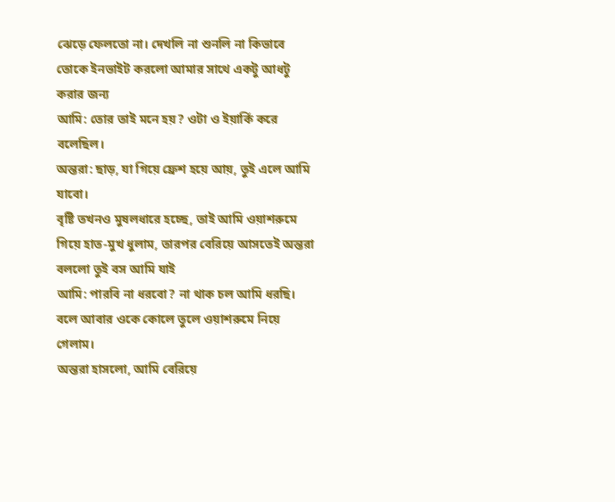ঝেড়ে ফেলতো না। দেখলি না শুনলি না কিভাবে তোকে ইনভাইট করলো আমার সাথে একটু আধটু করার জন্য
আমি: তোর তাই মনে হয়? ওটা ও ইয়ার্কি করে বলেছিল।
অন্তরা: ছাড়, যা গিয়ে ফ্রেশ হয়ে আয়, তুই এলে আমি যাবো।
বৃষ্টি তখনও মুষলধারে হচ্ছে, তাই আমি ওয়াশরুমে গিয়ে হাত-মুখ ধুলাম, তারপর বেরিয়ে আসতেই অন্তরা বললো তুই বস আমি যাই
আমি: পারবি না ধরবো? না থাক চল আমি ধরছি। বলে আবার ওকে কোলে তুলে ওয়াশরুমে নিয়ে গেলাম।
অন্তরা হাসলো, আমি বেরিয়ে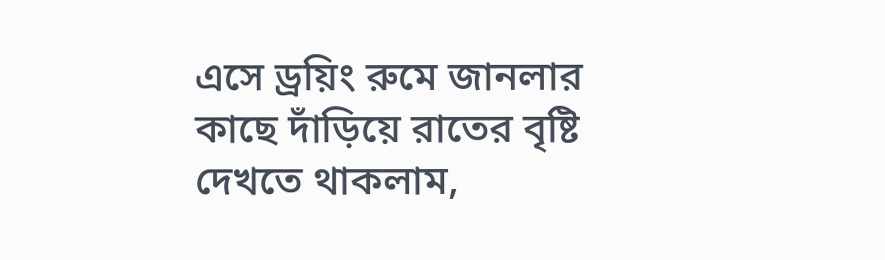এসে ড্রয়িং রুমে জানলার কাছে দাঁড়িয়ে রাতের বৃষ্টি দেখতে থাকলাম,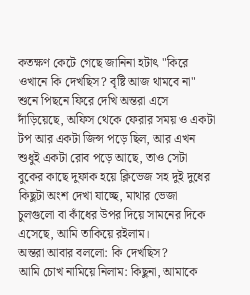কতক্ষণ কেটে গেছে জানিনা হটাৎ "কিরে ওখানে কি দেখছিস? বৃষ্টি আজ থামবে না" শুনে পিছনে ফিরে দেখি অন্তরা এসে দাঁড়িয়েছে, অফিস থেকে ফেরার সময় ও একটা টপ আর একটা জিন্স পড়ে ছিল, আর এখন শুধুই একটা রোব পড়ে আছে, তাও সেটা বুকের কাছে দুফাক হয়ে ক্লিভেজ সহ দুই দুধের কিছুটা অংশ দেখা যাচ্ছে, মাথার ভেজা চুলগুলো বা কাঁধের উপর দিয়ে সামনের দিকে এসেছে, আমি তাকিয়ে রইলাম।
অন্তরা আবার বললো: কি দেখছিস?
আমি চোখ নামিয়ে নিলাম: কিছুনা, আমাকে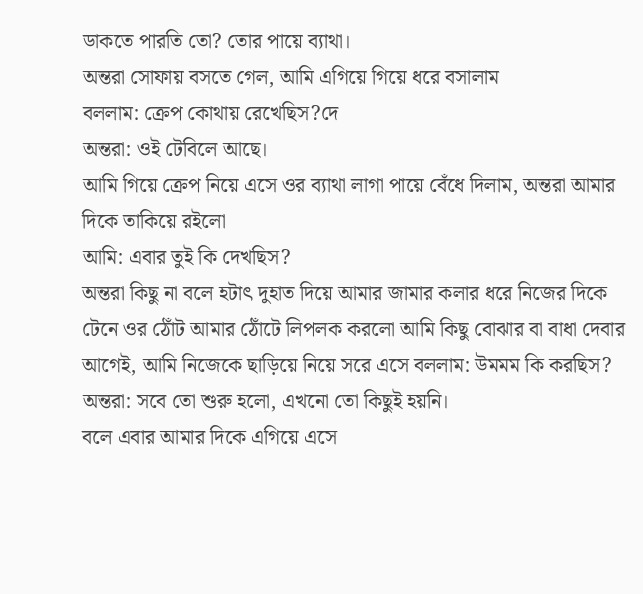ডাকতে পারতি তো? তোর পায়ে ব্যাথা।
অন্তরা সোফায় বসতে গেল, আমি এগিয়ে গিয়ে ধরে বসালাম
বললাম: ক্রেপ কোথায় রেখেছিস?দে
অন্তরা: ওই টেবিলে আছে।
আমি গিয়ে ক্রেপ নিয়ে এসে ওর ব্যাথা লাগা পায়ে বেঁধে দিলাম, অন্তরা আমার দিকে তাকিয়ে রইলো
আমি: এবার তুই কি দেখছিস?
অন্তরা কিছু না বলে হটাৎ দুহাত দিয়ে আমার জামার কলার ধরে নিজের দিকে টেনে ওর ঠোঁট আমার ঠোঁটে লিপলক করলো আমি কিছু বোঝার বা বাধা দেবার আগেই, আমি নিজেকে ছাড়িয়ে নিয়ে সরে এসে বললাম: উমমম কি করছিস?
অন্তরা: সবে তো শুরু হলো, এখনো তো কিছুই হয়নি।
বলে এবার আমার দিকে এগিয়ে এসে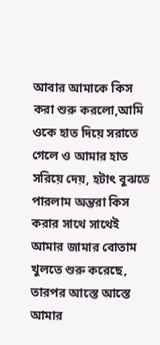আবার আমাকে কিস করা শুরু করলো,আমি ওকে হাত দিয়ে সরাতে গেলে ও আমার হাত সরিয়ে দেয়, হটাৎ বুঝতে পারলাম অন্তরা কিস করার সাথে সাথেই আমার জামার বোতাম খুলতে শুরু করেছে, তারপর আস্তে আস্তে আমার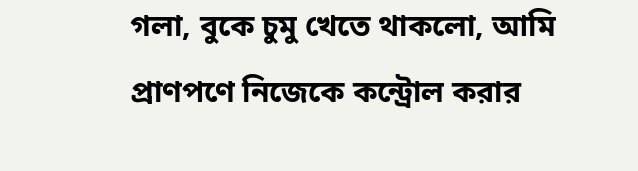গলা, বুকে চুমু খেতে থাকলো, আমি প্রাণপণে নিজেকে কন্ট্রোল করার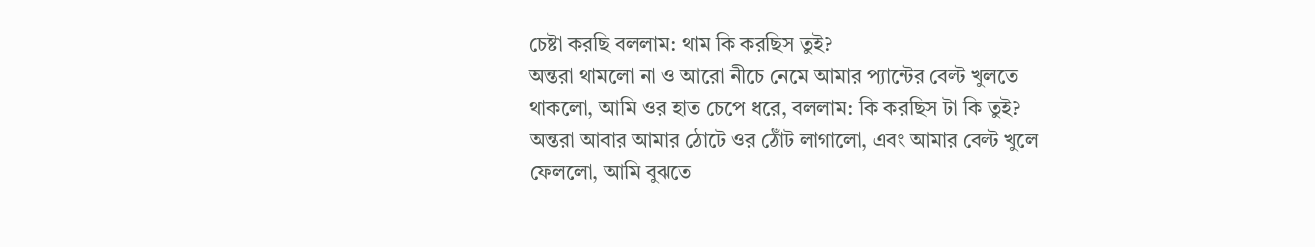চেষ্টা করছি বললাম: থাম কি করছিস তুই?
অন্তরা থামলো না ও আরো নীচে নেমে আমার প্যান্টের বেল্ট খুলতে থাকলো, আমি ওর হাত চেপে ধরে, বললাম: কি করছিস টা কি তুই?
অন্তরা আবার আমার ঠোটে ওর ঠোঁট লাগালো, এবং আমার বেল্ট খুলে ফেললো, আমি বুঝতে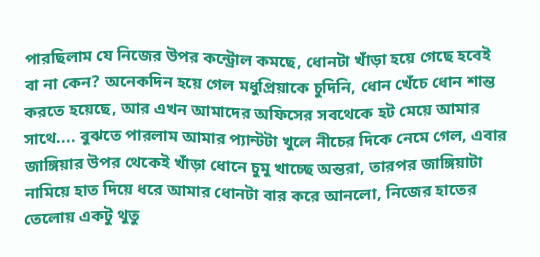পারছিলাম যে নিজের উপর কন্ট্রোল কমছে, ধোনটা খাঁড়া হয়ে গেছে হবেই বা না কেন? অনেকদিন হয়ে গেল মধুপ্রিয়াকে চুদিনি, ধোন খেঁচে ধোন শান্ত করতে হয়েছে, আর এখন আমাদের অফিসের সবথেকে হট মেয়ে আমার সাথে.... বুঝতে পারলাম আমার প্যান্টটা খুলে নীচের দিকে নেমে গেল, এবার জাঙ্গিয়ার উপর থেকেই খাঁড়া ধোনে চুমু খাচ্ছে অন্তরা, তারপর জাঙ্গিয়াটা নামিয়ে হাত দিয়ে ধরে আমার ধোনটা বার করে আনলো, নিজের হাতের তেলোয় একটু থুতু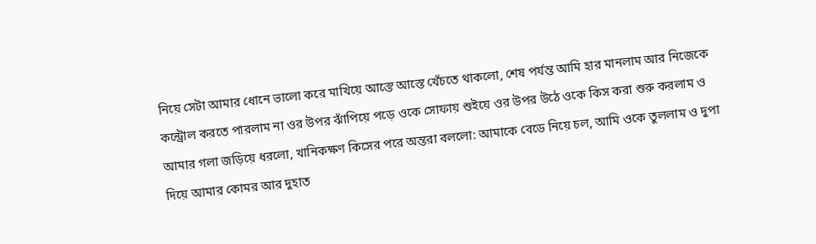নিয়ে সেটা আমার ধোনে ভালো করে মাখিয়ে আস্তে আস্তে খেঁচতে থাকলো, শেষ পর্যন্ত আমি হার মানলাম আর নিজেকে কন্ট্রোল করতে পারলাম না ওর উপর ঝাঁপিয়ে পড়ে ওকে সোফায় শুইয়ে ওর উপর উঠে ওকে কিস করা শুরু করলাম ও আমার গলা জড়িয়ে ধরলো, খানিকক্ষণ কিসের পরে অন্তরা বললো: আমাকে বেডে নিয়ে চল, আমি ওকে তুললাম ও দুপা দিয়ে আমার কোমর আর দুহাত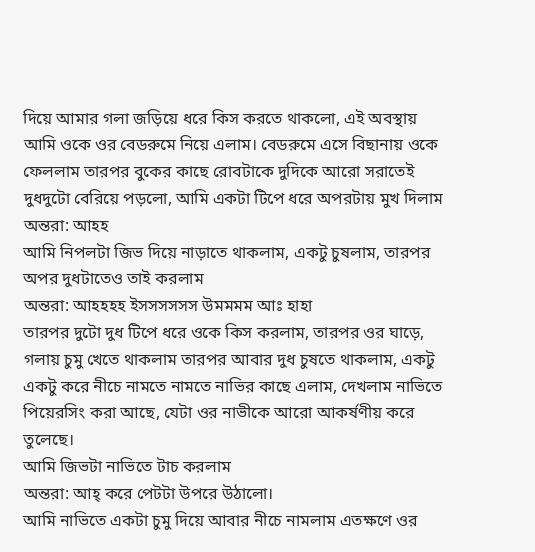দিয়ে আমার গলা জড়িয়ে ধরে কিস করতে থাকলো, এই অবস্থায় আমি ওকে ওর বেডরুমে নিয়ে এলাম। বেডরুমে এসে বিছানায় ওকে ফেললাম তারপর বুকের কাছে রোবটাকে দুদিকে আরো সরাতেই দুধদুটো বেরিয়ে পড়লো, আমি একটা টিপে ধরে অপরটায় মুখ দিলাম
অন্তরা: আহহ
আমি নিপলটা জিভ দিয়ে নাড়াতে থাকলাম, একটু চুষলাম, তারপর অপর দুধটাতেও তাই করলাম
অন্তরা: আহহহহ ইসসসসসস উমমমম আঃ হাহা
তারপর দুটো দুধ টিপে ধরে ওকে কিস করলাম, তারপর ওর ঘাড়ে, গলায় চুমু খেতে থাকলাম তারপর আবার দুধ চুষতে থাকলাম, একটু একটু করে নীচে নামতে নামতে নাভির কাছে এলাম, দেখলাম নাভিতে পিয়েরসিং করা আছে, যেটা ওর নাভীকে আরো আকর্ষণীয় করে তুলেছে।
আমি জিভটা নাভিতে টাচ করলাম
অন্তরা: আহ্ করে পেটটা উপরে উঠালো।
আমি নাভিতে একটা চুমু দিয়ে আবার নীচে নামলাম এতক্ষণে ওর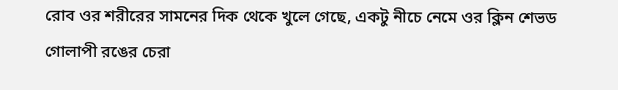রোব ওর শরীরের সামনের দিক থেকে খুলে গেছে, একটু নীচে নেমে ওর ক্লিন শেভড গোলাপী রঙের চেরা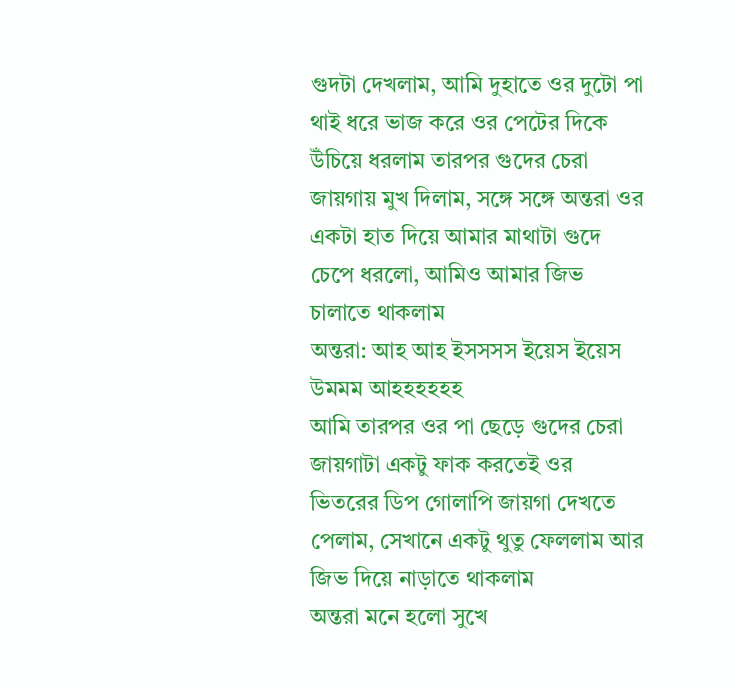গুদটা দেখলাম, আমি দুহাতে ওর দুটো পা থাই ধরে ভাজ করে ওর পেটের দিকে উঁচিয়ে ধরলাম তারপর গুদের চেরা জায়গায় মুখ দিলাম, সঙ্গে সঙ্গে অন্তরা ওর একটা হাত দিয়ে আমার মাথাটা গুদে চেপে ধরলো, আমিও আমার জিভ চালাতে থাকলাম
অন্তরা: আহ আহ ইসসসস ইয়েস ইয়েস উমমম আহহহহহহ
আমি তারপর ওর পা ছেড়ে গুদের চেরা জায়গাটা একটু ফাক করতেই ওর ভিতরের ডিপ গোলাপি জায়গা দেখতে পেলাম, সেখানে একটু থুতু ফেললাম আর জিভ দিয়ে নাড়াতে থাকলাম
অন্তরা মনে হলো সুখে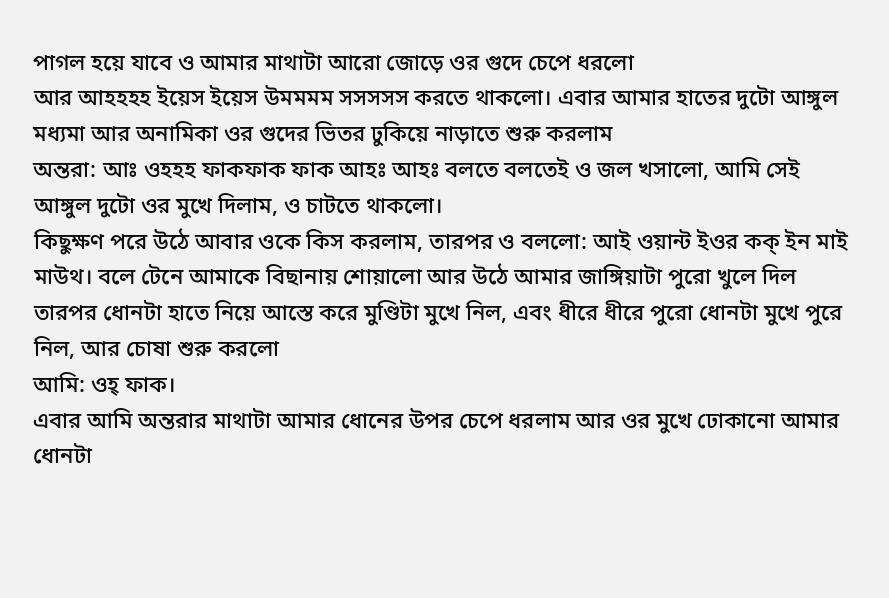পাগল হয়ে যাবে ও আমার মাথাটা আরো জোড়ে ওর গুদে চেপে ধরলো
আর আহহহহ ইয়েস ইয়েস উমমমম সসসসস করতে থাকলো। এবার আমার হাতের দুটো আঙ্গুল মধ্যমা আর অনামিকা ওর গুদের ভিতর ঢুকিয়ে নাড়াতে শুরু করলাম
অন্তরা: আঃ ওহহহ ফাকফাক ফাক আহঃ আহঃ বলতে বলতেই ও জল খসালো, আমি সেই আঙ্গুল দুটো ওর মুখে দিলাম, ও চাটতে থাকলো।
কিছুক্ষণ পরে উঠে আবার ওকে কিস করলাম, তারপর ও বললো: আই ওয়ান্ট ইওর কক্ ইন মাই মাউথ। বলে টেনে আমাকে বিছানায় শোয়ালো আর উঠে আমার জাঙ্গিয়াটা পুরো খুলে দিল তারপর ধোনটা হাতে নিয়ে আস্তে করে মুণ্ডিটা মুখে নিল, এবং ধীরে ধীরে পুরো ধোনটা মুখে পুরে নিল, আর চোষা শুরু করলো
আমি: ওহ্ ফাক।
এবার আমি অন্তরার মাথাটা আমার ধোনের উপর চেপে ধরলাম আর ওর মুখে ঢোকানো আমার ধোনটা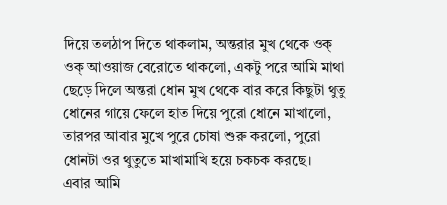দিয়ে তলঠাপ দিতে থাকলাম, অন্তরার মুখ থেকে ওক্ ওক্ আওয়াজ বেরোতে থাকলো, একটু পরে আমি মাথা ছেড়ে দিলে অন্তরা ধোন মুখ থেকে বার করে কিছুটা থুতু ধোনের গায়ে ফেলে হাত দিয়ে পুরো ধোনে মাখালো, তারপর আবার মুখে পুরে চোষা শুরু করলো, পুরো ধোনটা ওর থুতুতে মাখামাখি হয়ে চকচক করছে।
এবার আমি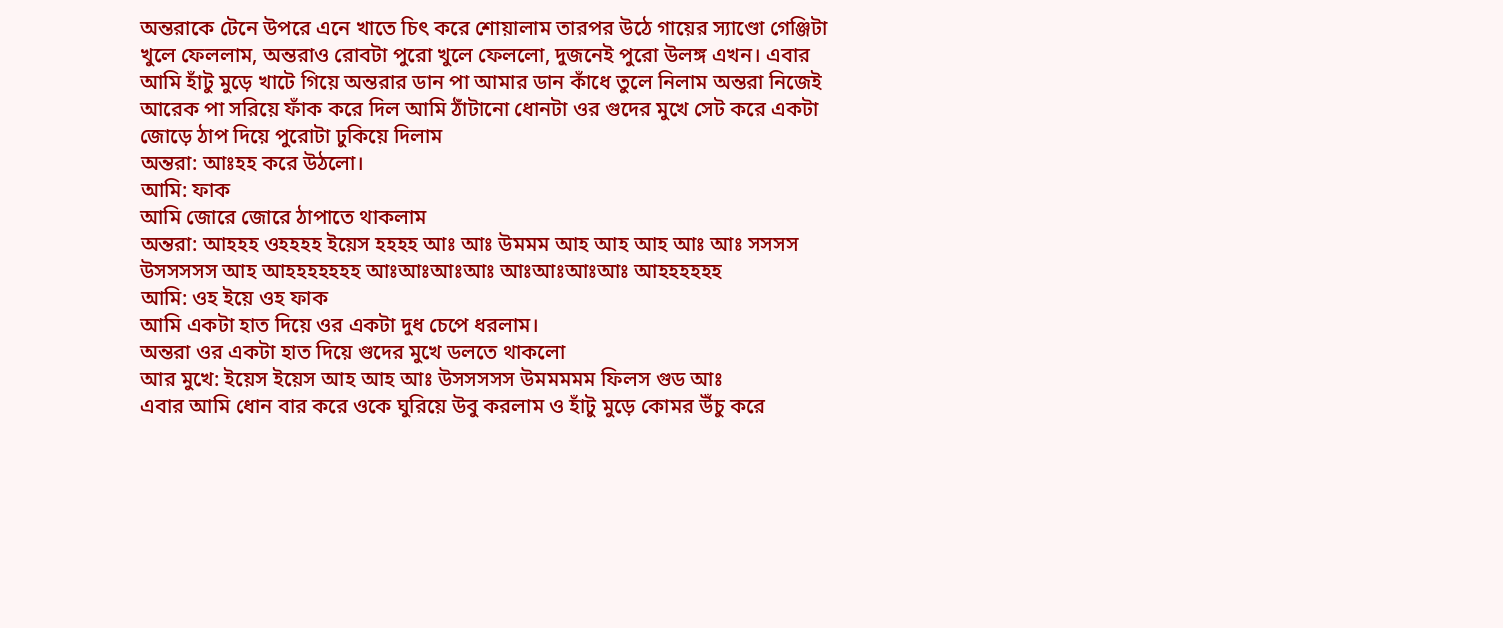অন্তরাকে টেনে উপরে এনে খাতে চিৎ করে শোয়ালাম তারপর উঠে গায়ের স্যাণ্ডো গেঞ্জিটা খুলে ফেললাম, অন্তরাও রোবটা পুরো খুলে ফেললো, দুজনেই পুরো উলঙ্গ এখন। এবার আমি হাঁটু মুড়ে খাটে গিয়ে অন্তরার ডান পা আমার ডান কাঁধে তুলে নিলাম অন্তরা নিজেই আরেক পা সরিয়ে ফাঁক করে দিল আমি ঠাঁটানো ধোনটা ওর গুদের মুখে সেট করে একটা জোড়ে ঠাপ দিয়ে পুরোটা ঢুকিয়ে দিলাম
অন্তরা: আঃহহ করে উঠলো।
আমি: ফাক
আমি জোরে জোরে ঠাপাতে থাকলাম
অন্তরা: আহহহ ওহহহহ ইয়েস হহহহ আঃ আঃ উমমম আহ আহ আহ আঃ আঃ সসসস উসসসসস আহ আহহহহহহহ আঃআঃআঃআঃ আঃআঃআঃআঃ আহহহহহহ
আমি: ওহ ইয়ে ওহ ফাক
আমি একটা হাত দিয়ে ওর একটা দুধ চেপে ধরলাম।
অন্তরা ওর একটা হাত দিয়ে গুদের মুখে ডলতে থাকলো
আর মুখে: ইয়েস ইয়েস আহ আহ আঃ উসসসসস উমমমমম ফিলস গুড আঃ
এবার আমি ধোন বার করে ওকে ঘুরিয়ে উবু করলাম ও হাঁটু মুড়ে কোমর উঁচু করে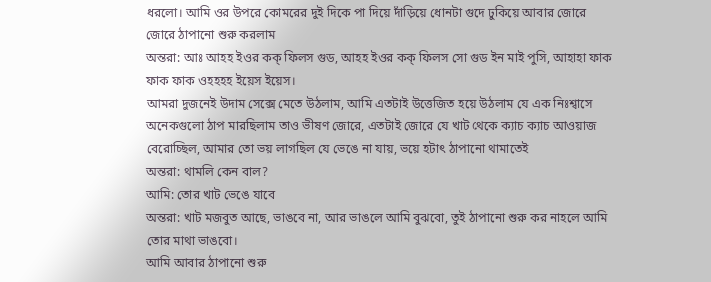ধরলো। আমি ওর উপরে কোমরের দুই দিকে পা দিয়ে দাঁড়িয়ে ধোনটা গুদে ঢুকিয়ে আবার জোরে জোরে ঠাপানো শুরু করলাম
অন্তরা: আঃ আহহ ইওর কক্ ফিলস গুড, আহহ ইওর কক্ ফিলস সো গুড ইন মাই পুসি, আহাহা ফাক ফাক ফাক ওহহহহ ইয়েস ইয়েস।
আমরা দুজনেই উদাম সেক্সে মেতে উঠলাম, আমি এতটাই উত্তেজিত হয়ে উঠলাম যে এক নিঃশ্বাসে অনেকগুলো ঠাপ মারছিলাম তাও ভীষণ জোরে, এতটাই জোরে যে খাট থেকে ক্যাচ ক্যাচ আওয়াজ বেরোচ্ছিল, আমার তো ভয় লাগছিল যে ভেঙে না যায়, ভয়ে হটাৎ ঠাপানো থামাতেই
অন্তরা: থামলি কেন বাল?
আমি: তোর খাট ভেঙে যাবে
অন্তরা: খাট মজবুত আছে, ভাঙবে না, আর ভাঙলে আমি বুঝবো, তুই ঠাপানো শুরু কর নাহলে আমি তোর মাথা ভাঙবো।
আমি আবার ঠাপানো শুরু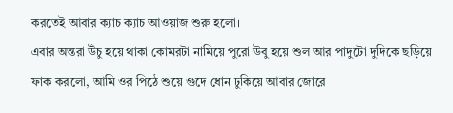করতেই আবার ক্যাচ ক্যাচ আওয়াজ শুরু হলো।
এবার অন্তরা উঁচু হয়ে থাকা কোমরটা নামিয়ে পুরো উবু হয়ে শুল আর পাদুটো দুদিকে ছড়িয়ে ফাক করলো, আমি ওর পিঠে শুয়ে গুদে ধোন ঢুকিয়ে আবার জোরে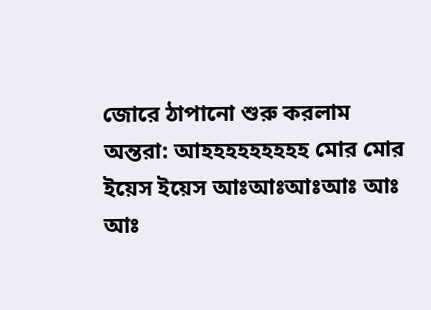জোরে ঠাপানো শুরু করলাম
অন্তরা: আহহহহহহহহহ মোর মোর ইয়েস ইয়েস আঃআঃআঃআঃ আঃ আঃ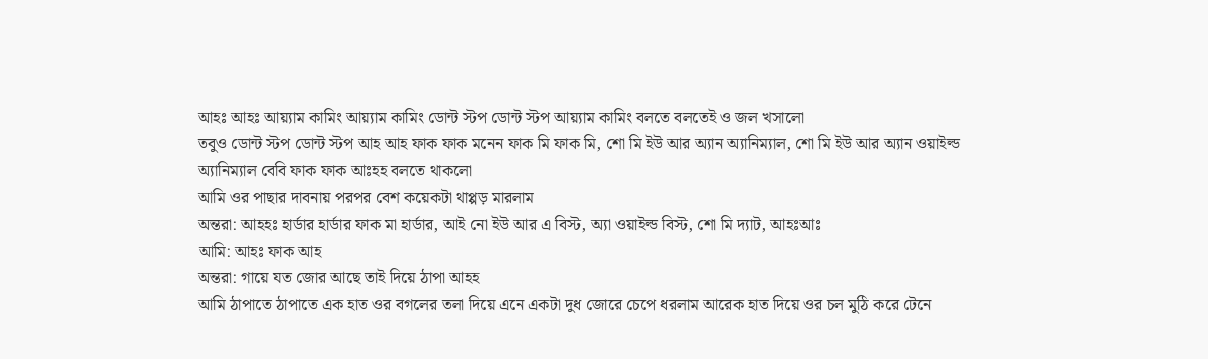আহঃ আহঃ আয়্যাম কামিং আয়্যাম কামিং ডোন্ট স্টপ ডোন্ট স্টপ আয়্যাম কামিং বলতে বলতেই ও জল খসালো
তবুও ডোন্ট স্টপ ডোন্ট স্টপ আহ আহ ফাক ফাক মনেন ফাক মি ফাক মি, শো মি ইউ আর অ্যান অ্যানিম্যাল, শো মি ইউ আর অ্যান ওয়াইল্ড অ্যানিম্যাল বেবি ফাক ফাক আঃহহ বলতে থাকলো
আমি ওর পাছার দাবনায় পরপর বেশ কয়েকটা থাপ্পড় মারলাম
অন্তরা: আহহঃ হার্ডার হার্ডার ফাক মা হার্ডার, আই নো ইউ আর এ বিস্ট, অ্যা ওয়াইল্ড বিস্ট, শো মি দ্যাট, আহঃআঃ
আমি: আহঃ ফাক আহ
অন্তরা: গায়ে যত জোর আছে তাই দিয়ে ঠাপা আহহ
আমি ঠাপাতে ঠাপাতে এক হাত ওর বগলের তলা দিয়ে এনে একটা দুধ জোরে চেপে ধরলাম আরেক হাত দিয়ে ওর চল মুঠি করে টেনে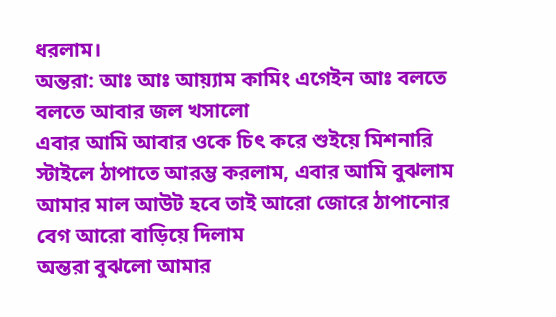ধরলাম।
অন্তরা: আঃ আঃ আয়্যাম কামিং এগেইন আঃ বলতে বলতে আবার জল খসালো
এবার আমি আবার ওকে চিৎ করে শুইয়ে মিশনারি স্টাইলে ঠাপাতে আরম্ভ করলাম, এবার আমি বুঝলাম আমার মাল আউট হবে তাই আরো জোরে ঠাপানোর বেগ আরো বাড়িয়ে দিলাম
অন্তরা বুঝলো আমার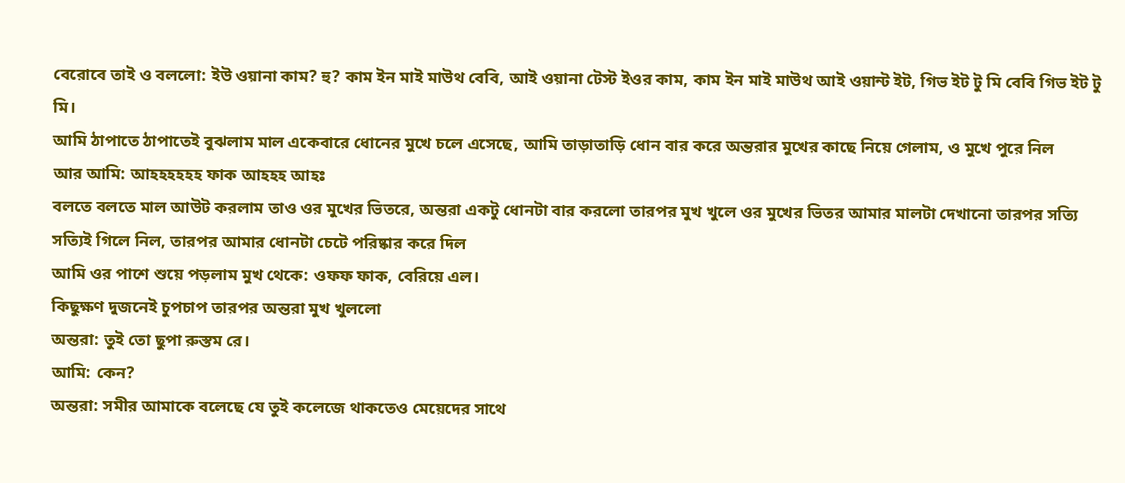বেরোবে তাই ও বললো: ইউ ওয়ানা কাম? হু? কাম ইন মাই মাউথ বেবি, আই ওয়ানা টেস্ট ইওর কাম, কাম ইন মাই মাউথ আই ওয়ান্ট ইট, গিভ ইট টু মি বেবি গিভ ইট টু মি।
আমি ঠাপাতে ঠাপাতেই বুঝলাম মাল একেবারে ধোনের মুখে চলে এসেছে, আমি তাড়াতাড়ি ধোন বার করে অন্তরার মুখের কাছে নিয়ে গেলাম, ও মুখে পুরে নিল
আর আমি: আহহহহহহ ফাক আহহহ আহঃ
বলতে বলতে মাল আউট করলাম তাও ওর মুখের ভিতরে, অন্তরা একটু ধোনটা বার করলো তারপর মুখ খুলে ওর মুখের ভিতর আমার মালটা দেখানো তারপর সত্যি সত্যিই গিলে নিল, তারপর আমার ধোনটা চেটে পরিষ্কার করে দিল
আমি ওর পাশে শুয়ে পড়লাম মুখ থেকে: ওফফ ফাক, বেরিয়ে এল।
কিছুক্ষণ দুজনেই চুপচাপ তারপর অন্তরা মুখ খুললো
অন্তরা: তুই তো ছুপা রুস্তম রে।
আমি: কেন?
অন্তরা: সমীর আমাকে বলেছে যে তুই কলেজে থাকতেও মেয়েদের সাথে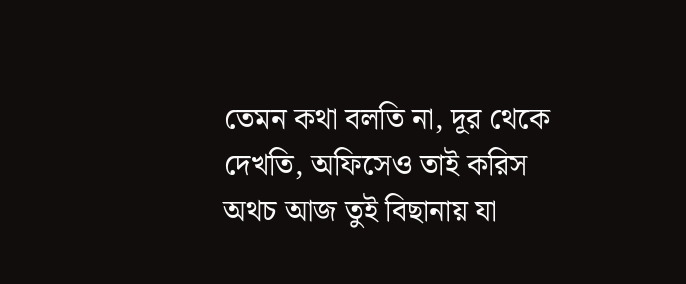তেমন কথা বলতি না, দূর থেকে দেখতি, অফিসেও তাই করিস অথচ আজ তুই বিছানায় যা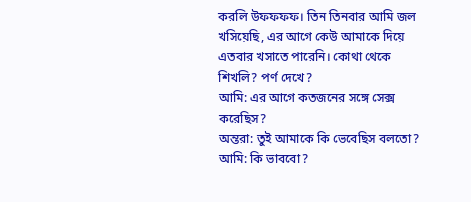করলি উফফফফ। তিন তিনবার আমি জল খসিয়েছি, এর আগে কেউ আমাকে দিয়ে এতবার খসাতে পারেনি। কোথা থেকে শিখলি? পর্ণ দেখে?
আমি: এর আগে কতজনের সঙ্গে সেক্স করেছিস?
অন্তরা: তুই আমাকে কি ভেবেছিস বলতো?
আমি: কি ভাববো?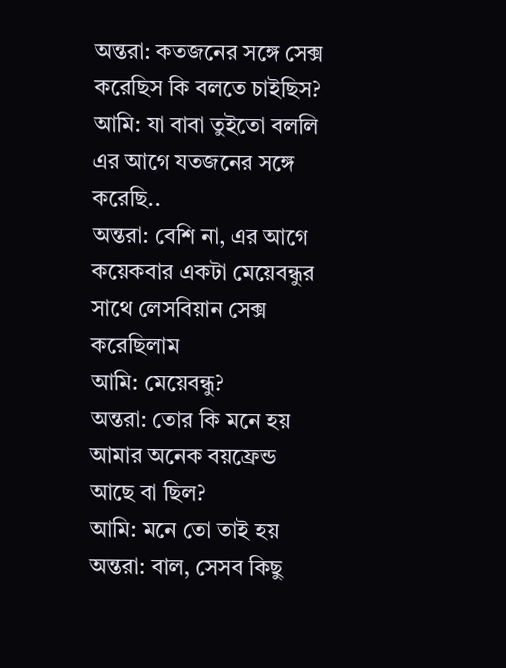অন্তরা: কতজনের সঙ্গে সেক্স করেছিস কি বলতে চাইছিস?
আমি: যা বাবা তুইতো বললি এর আগে যতজনের সঙ্গে করেছি..
অন্তরা: বেশি না, এর আগে কয়েকবার একটা মেয়েবন্ধুর সাথে লেসবিয়ান সেক্স করেছিলাম
আমি: মেয়েবন্ধু?
অন্তরা: তোর কি মনে হয় আমার অনেক বয়ফ্রেন্ড আছে বা ছিল?
আমি: মনে তো তাই হয়
অন্তরা: বাল, সেসব কিছু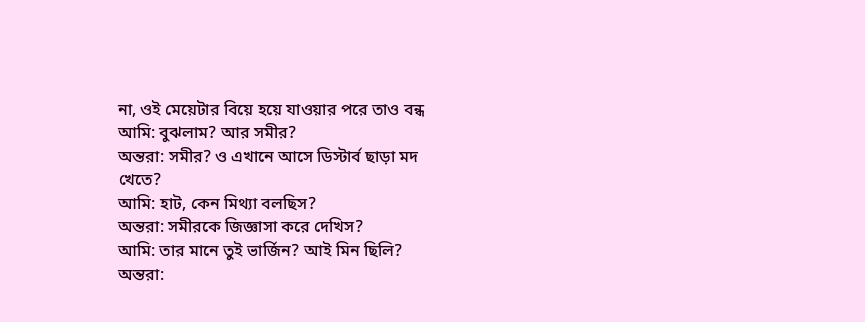না, ওই মেয়েটার বিয়ে হয়ে যাওয়ার পরে তাও বন্ধ
আমি: বুঝলাম? আর সমীর?
অন্তরা: সমীর? ও এখানে আসে ডিস্টার্ব ছাড়া মদ খেতে?
আমি: হাট, কেন মিথ্যা বলছিস?
অন্তরা: সমীরকে জিজ্ঞাসা করে দেখিস?
আমি: তার মানে তুই ভার্জিন? আই মিন ছিলি?
অন্তরা: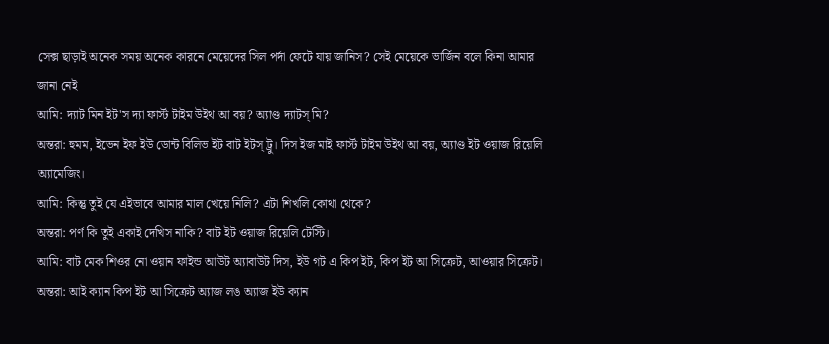সেক্স ছাড়াই অনেক সময় অনেক কারনে মেয়েদের সিল পর্দা ফেটে যায় জানিস? সেই মেয়েকে ভার্জিন বলে কিনা আমার জানা নেই
আমি: দ্যাট মিন ইট'স দ্যা ফার্স্ট টাইম উইথ আ বয়? অ্যাণ্ড দ্যাটস্ মি?
অন্তরা: হুমম, ইভেন ইফ ইউ ডোন্ট বিলিভ ইট বাট ইটস্ ট্রু। দিস ইজ মাই ফার্স্ট টাইম উইথ আ বয়, অ্যাণ্ড ইট ওয়াজ রিয়েলি অ্যামেজিং।
আমি: কিন্তু তুই যে এইভাবে আমার মাল খেয়ে নিলি? এটা শিখলি কোথা থেকে?
অন্তরা: পর্ণ কি তুই একাই দেখিস নাকি? বাট ইট ওয়াজ রিয়েলি টেস্টি।
আমি: বাট মেক শিওর নো ওয়ান ফাইন্ড আউট অ্যাবাউট দিস, ইউ গট এ কিপ ইট, কিপ ইট আ সিক্রেট, আওয়ার সিক্রেট।
অন্তরা: আই ক্যান কিপ ইট আ সিক্রেট অ্যাজ লঙ অ্যাজ ইউ ক্যান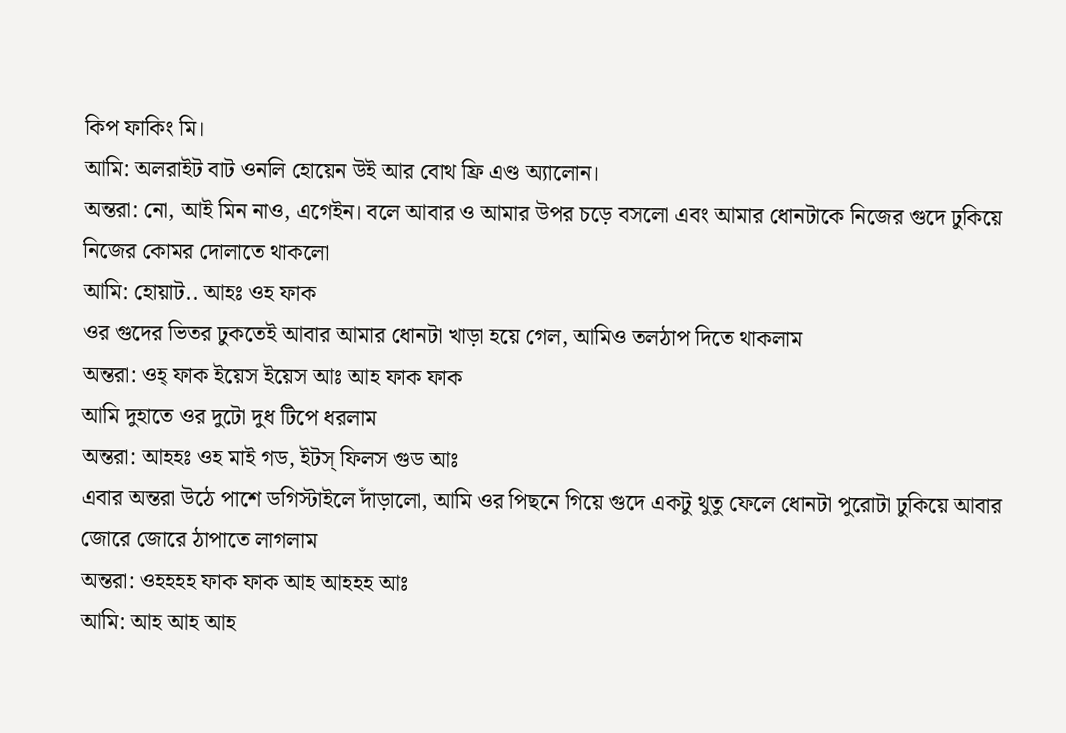কিপ ফাকিং মি।
আমি: অলরাইট বাট ওনলি হোয়েন উই আর বোথ ফ্রি এণ্ড অ্যালোন।
অন্তরা: নো, আই মিন নাও, এগেইন। বলে আবার ও আমার উপর চড়ে বসলো এবং আমার ধোনটাকে নিজের গুদে ঢুকিয়ে নিজের কোমর দোলাতে থাকলো
আমি: হোয়াট.. আহঃ ওহ ফাক
ওর গুদের ভিতর ঢুকতেই আবার আমার ধোনটা খাড়া হয়ে গেল, আমিও তলঠাপ দিতে থাকলাম
অন্তরা: ওহ্ ফাক ইয়েস ইয়েস আঃ আহ ফাক ফাক
আমি দুহাতে ওর দুটো দুধ টিপে ধরলাম
অন্তরা: আহহঃ ওহ মাই গড, ইটস্ ফিলস গুড আঃ
এবার অন্তরা উঠে পাশে ডগিস্টাইলে দাঁড়ালো, আমি ওর পিছনে গিয়ে গুদে একটু থুতু ফেলে ধোনটা পুরোটা ঢুকিয়ে আবার জোরে জোরে ঠাপাতে লাগলাম
অন্তরা: ওহহহহ ফাক ফাক আহ আহহহ আঃ
আমি: আহ আহ আহ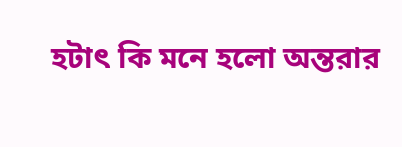হটাৎ কি মনে হলো অন্তরার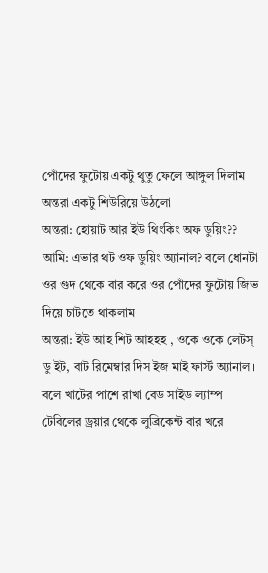পোঁদের ফুটোয় একটু থুতু ফেলে আঙ্গুল দিলাম
অন্তরা একটু শিউরিয়ে উঠলো
অন্তরা: হোয়াট আর ইউ থিংকিং অফ ডুয়িং??
আমি: এভার থট ওফ ডুয়িং অ্যানাল? বলে ধোনটা ওর গুদ থেকে বার করে ওর পোঁদের ফুটোয় জিভ দিয়ে চাটতে থাকলাম
অন্তরা: ইউ আহ শিট আহহহ , ওকে ওকে লেটস্ ডু ইট, বাট রিমেম্বার দিস ইজ মাই ফার্স্ট অ্যানাল। বলে খাটের পাশে রাখা বেড সাইড ল্যাম্প টেবিলের ড্রয়ার থেকে লুব্রিকেন্ট বার খরে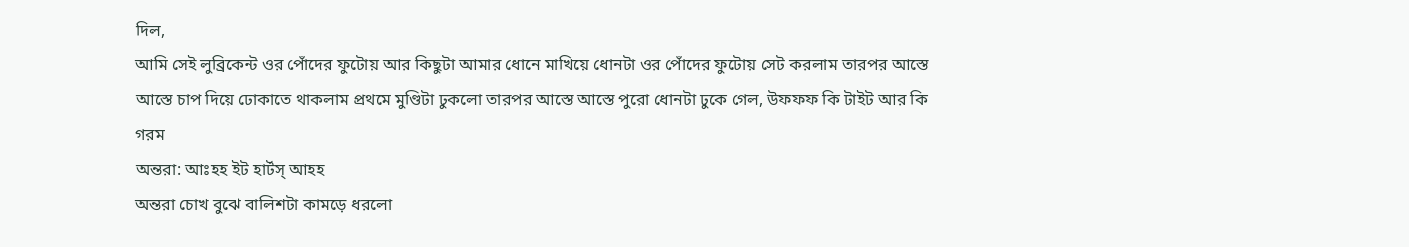দিল,
আমি সেই লুব্রিকেন্ট ওর পোঁদের ফুটোয় আর কিছুটা আমার ধোনে মাখিয়ে ধোনটা ওর পোঁদের ফুটোয় সেট করলাম তারপর আস্তে আস্তে চাপ দিয়ে ঢোকাতে থাকলাম প্রথমে মুণ্ডিটা ঢুকলো তারপর আস্তে আস্তে পুরো ধোনটা ঢুকে গেল, উফফফ কি টাইট আর কি গরম
অন্তরা: আঃহহ ইট হার্টস্ আহহ
অন্তরা চোখ বুঝে বালিশটা কামড়ে ধরলো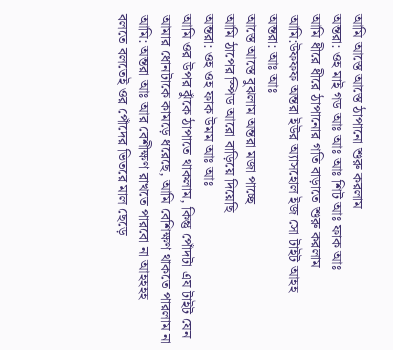আমি আস্তে আস্তে ঠাপানো শুরু করলাম
অন্তরা: ওহ মাই গড আঃ আঃ আঃ শিট আঃ ফাক আঃ
আমি ধীরে ধীরে ঠাপানোর গতি বাড়াতে শুরু করলাম
আমি:উফফফ অন্তরা ইউর অ্যাসহোল ইজ সো টাইট আহহ
অন্তরা: আঃ আঃ
আস্তে আস্তে বুঝলাম অন্তরা মজা পাচ্ছে
আমি ঠাপের স্পিড আরো বাড়িয়ে দিয়েছি
অন্তরা: ওহ ওহ ফাক উমম আঃ আঃ
আমি ওর উপর ঝুঁকে ঠাপাতে থাকলাম, কিন্তু পোঁদটা এয টাইট যেন আমার ধোনটাকে কামড়ে ধরেছে, আমি বেশিক্ষণ থাকতে পারলাম না
আমি: অন্তরা আঃ আর বেশীক্ষণ রাখতে পারবো না আহহহহ
বলতে বলতেই ওর পোঁদের ভিতরে মাল ছেড়ে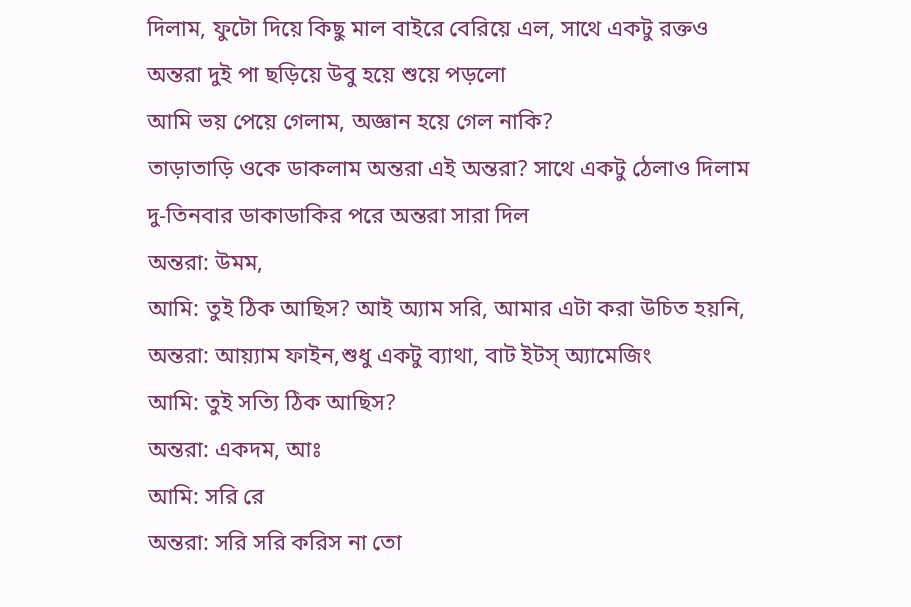দিলাম, ফুটো দিয়ে কিছু মাল বাইরে বেরিয়ে এল, সাথে একটু রক্তও
অন্তরা দুই পা ছড়িয়ে উবু হয়ে শুয়ে পড়লো
আমি ভয় পেয়ে গেলাম, অজ্ঞান হয়ে গেল নাকি?
তাড়াতাড়ি ওকে ডাকলাম অন্তরা এই অন্তরা? সাথে একটু ঠেলাও দিলাম
দু-তিনবার ডাকাডাকির পরে অন্তরা সারা দিল
অন্তরা: উমম,
আমি: তুই ঠিক আছিস? আই অ্যাম সরি, আমার এটা করা উচিত হয়নি,
অন্তরা: আয়্যাম ফাইন,শুধু একটু ব্যাথা, বাট ইটস্ অ্যামেজিং
আমি: তুই সত্যি ঠিক আছিস?
অন্তরা: একদম, আঃ
আমি: সরি রে
অন্তরা: সরি সরি করিস না তো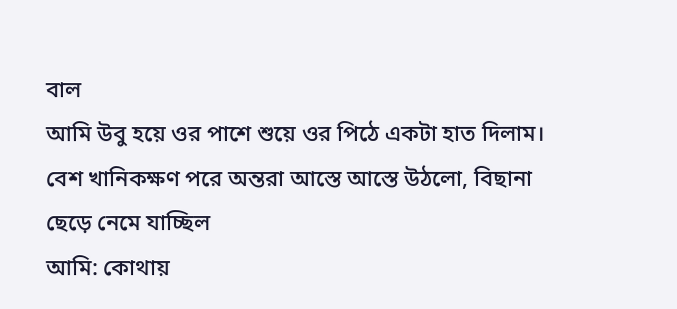বাল
আমি উবু হয়ে ওর পাশে শুয়ে ওর পিঠে একটা হাত দিলাম।
বেশ খানিকক্ষণ পরে অন্তরা আস্তে আস্তে উঠলো, বিছানা ছেড়ে নেমে যাচ্ছিল
আমি: কোথায়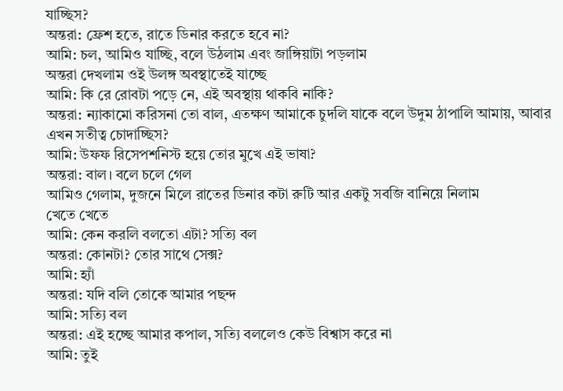যাচ্ছিস?
অন্তরা: ফ্রেশ হতে, রাতে ডিনার করতে হবে না?
আমি: চল, আমিও যাচ্ছি, বলে উঠলাম এবং জাঙ্গিয়াটা পড়লাম
অন্তরা দেখলাম ওই উলঙ্গ অবস্থাতেই যাচ্ছে
আমি: কি রে রোবটা পড়ে নে, এই অবস্থায় থাকবি নাকি?
অন্তরা: ন্যাকামো করিসনা তো বাল, এতক্ষণ আমাকে চুদলি যাকে বলে উদুম ঠাপালি আমায়, আবার এখন সতীত্ব চোদাচ্ছিস?
আমি: উফফ রিসেপশনিস্ট হয়ে তোর মুখে এই ভাষা?
অন্তরা: বাল। বলে চলে গেল
আমিও গেলাম, দুজনে মিলে রাতের ডিনার কটা রুটি আর একটু সবজি বানিয়ে নিলাম
খেতে খেতে
আমি: কেন করলি বলতো এটা? সত্যি বল
অন্তরা: কোনটা? তোর সাথে সেক্স?
আমি: হ্যাঁ
অন্তরা: যদি বলি তোকে আমার পছন্দ
আমি: সত্যি বল
অন্তরা: এই হচ্ছে আমার কপাল, সত্যি বললেও কেউ বিশ্বাস করে না
আমি: তুই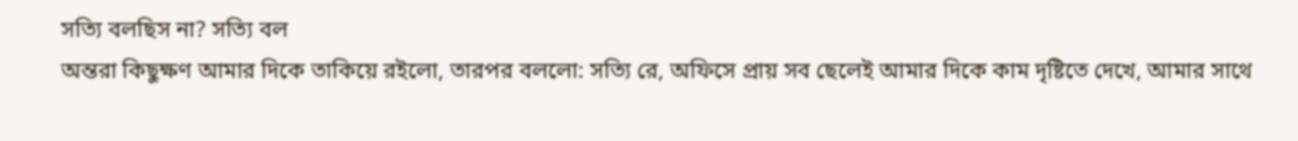সত্যি বলছিস না? সত্যি বল
অন্তরা কিছুক্ষণ আমার দিকে তাকিয়ে রইলো, তারপর বললো: সত্যি রে, অফিসে প্রায় সব ছেলেই আমার দিকে কাম দৃষ্টিতে দেখে, আমার সাথে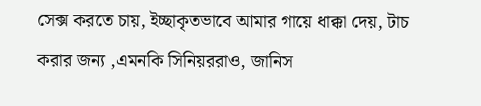সেক্স করতে চায়, ইচ্ছাকৃতভাবে আমার গায়ে ধাক্কা দেয়, টাচ করার জন্য ,এমনকি সিনিয়ররাও, জানিস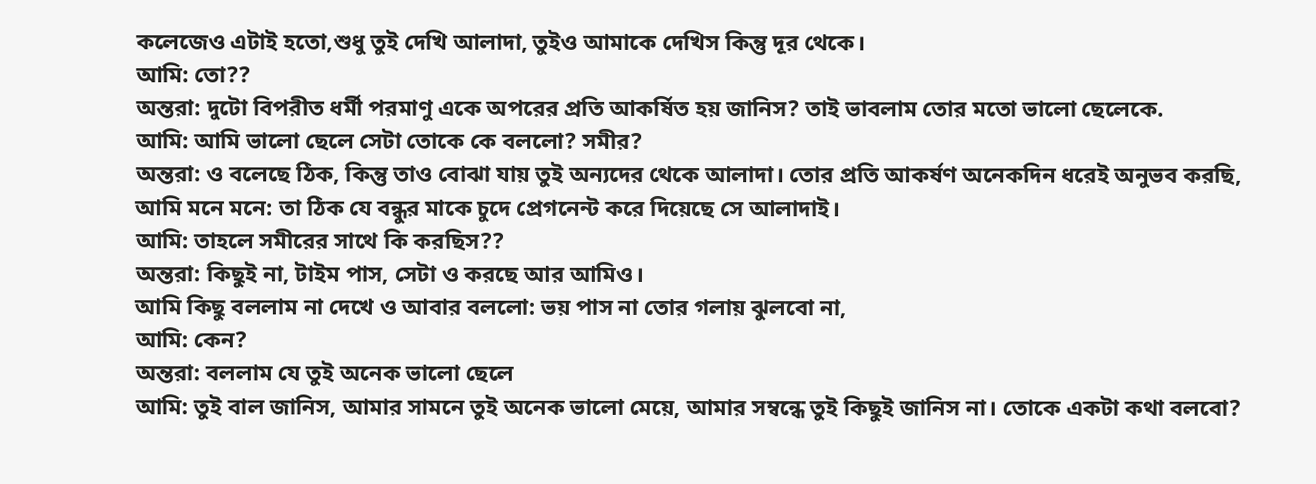কলেজেও এটাই হতো,শুধু তুই দেখি আলাদা, তুইও আমাকে দেখিস কিন্তু দূর থেকে।
আমি: তো??
অন্তরা: দুটো বিপরীত ধর্মী পরমাণু একে অপরের প্রতি আকর্ষিত হয় জানিস? তাই ভাবলাম তোর মতো ভালো ছেলেকে.
আমি: আমি ভালো ছেলে সেটা তোকে কে বললো? সমীর?
অন্তরা: ও বলেছে ঠিক, কিন্তু তাও বোঝা যায় তুই অন্যদের থেকে আলাদা। তোর প্রতি আকর্ষণ অনেকদিন ধরেই অনুভব করছি,
আমি মনে মনে: তা ঠিক যে বন্ধুর মাকে চুদে প্রেগনেন্ট করে দিয়েছে সে আলাদাই।
আমি: তাহলে সমীরের সাথে কি করছিস??
অন্তরা: কিছুই না, টাইম পাস, সেটা ও করছে আর আমিও।
আমি কিছু বললাম না দেখে ও আবার বললো: ভয় পাস না তোর গলায় ঝুলবো না,
আমি: কেন?
অন্তরা: বললাম যে তুই অনেক ভালো ছেলে
আমি: তুই বাল জানিস, আমার সামনে তুই অনেক ভালো মেয়ে, আমার সম্বন্ধে তুই কিছুই জানিস না। তোকে একটা কথা বলবো?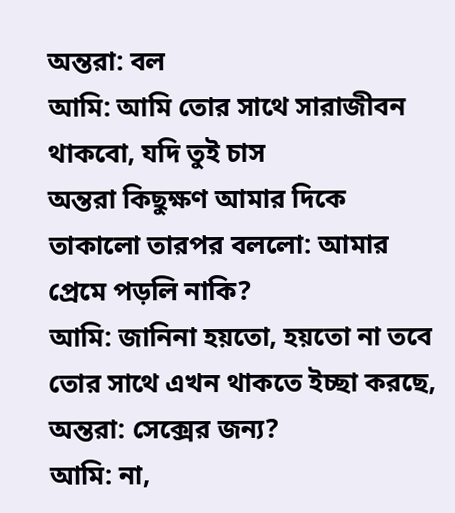অন্তরা: বল
আমি: আমি তোর সাথে সারাজীবন থাকবো, যদি তুই চাস
অন্তরা কিছুক্ষণ আমার দিকে তাকালো তারপর বললো: আমার প্রেমে পড়লি নাকি?
আমি: জানিনা হয়তো, হয়তো না তবে তোর সাথে এখন থাকতে ইচ্ছা করছে,
অন্তরা: সেক্সের জন্য?
আমি: না,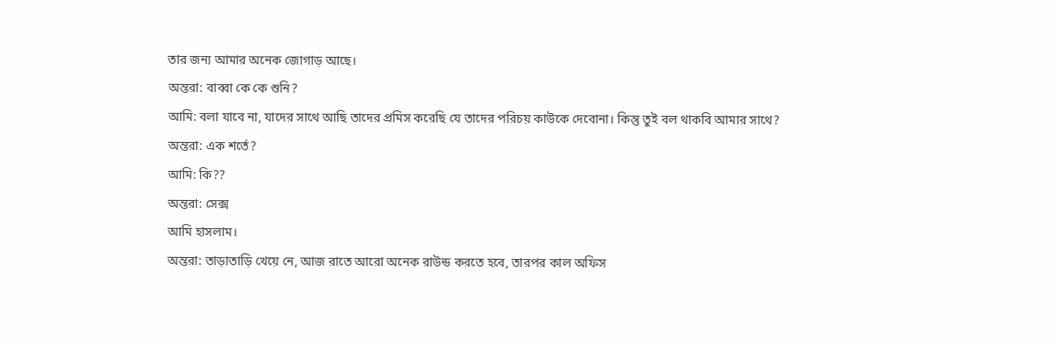তার জন্য আমার অনেক জোগাড় আছে।
অন্তরা: বাব্বা কে কে শুনি?
আমি: বলা যাবে না, যাদের সাথে আছি তাদের প্রমিস করেছি যে তাদের পরিচয় কাউকে দেবোনা। কিন্তু তুই বল থাকবি আমার সাথে?
অন্তরা: এক শর্তে?
আমি: কি??
অন্তরা: সেক্স
আমি হাসলাম।
অন্তরা: তাড়াতাড়ি খেয়ে নে, আজ রাতে আরো অনেক রাউন্ড করতে হবে, তারপর কাল অফিস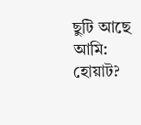ছুটি আছে
আমি: হোয়াট?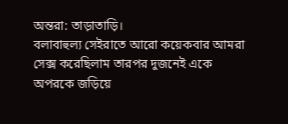অন্তরা: তাড়াতাড়ি।
বলাবাহুল্য সেইরাতে আরো কয়েকবার আমরা সেক্স করেছিলাম তারপর দুজনেই একে অপরকে জড়িয়ে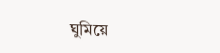ঘুমিয়ে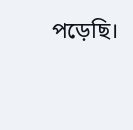পড়েছি।